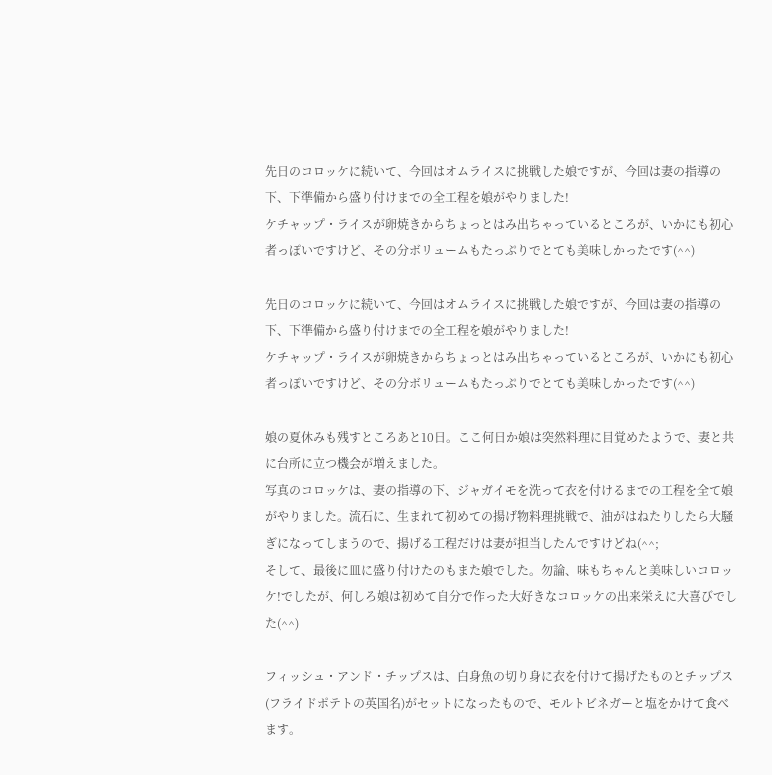先日のコロッケに続いて、今回はオムライスに挑戦した娘ですが、今回は妻の指導の下、下準備から盛り付けまでの全工程を娘がやりました!
ケチャップ・ライスが卵焼きからちょっとはみ出ちゃっているところが、いかにも初心者っぽいですけど、その分ボリュームもたっぷりでとても美味しかったです(^^)

先日のコロッケに続いて、今回はオムライスに挑戦した娘ですが、今回は妻の指導の下、下準備から盛り付けまでの全工程を娘がやりました!
ケチャップ・ライスが卵焼きからちょっとはみ出ちゃっているところが、いかにも初心者っぽいですけど、その分ボリュームもたっぷりでとても美味しかったです(^^)

娘の夏休みも残すところあと10日。ここ何日か娘は突然料理に目覚めたようで、妻と共に台所に立つ機会が増えました。
写真のコロッケは、妻の指導の下、ジャガイモを洗って衣を付けるまでの工程を全て娘がやりました。流石に、生まれて初めての揚げ物料理挑戦で、油がはねたりしたら大騒ぎになってしまうので、揚げる工程だけは妻が担当したんですけどね(^^;
そして、最後に皿に盛り付けたのもまた娘でした。勿論、味もちゃんと美味しいコロッケ!でしたが、何しろ娘は初めて自分で作った大好きなコロッケの出来栄えに大喜びでした(^^)

フィッシュ・アンド・チップスは、白身魚の切り身に衣を付けて揚げたものとチップス(フライドポテトの英国名)がセットになったもので、モルトビネガーと塩をかけて食べます。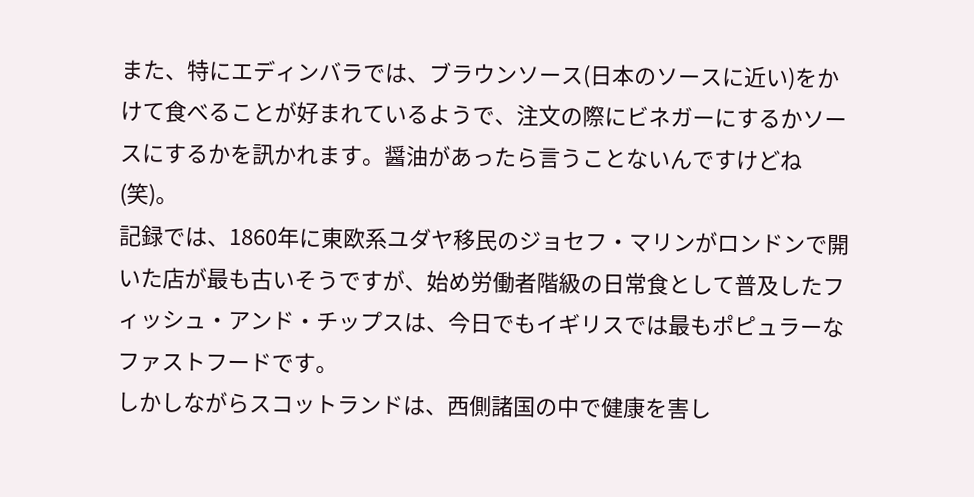また、特にエディンバラでは、ブラウンソース(日本のソースに近い)をかけて食べることが好まれているようで、注文の際にビネガーにするかソースにするかを訊かれます。醤油があったら言うことないんですけどね(笑)。
記録では、1860年に東欧系ユダヤ移民のジョセフ・マリンがロンドンで開いた店が最も古いそうですが、始め労働者階級の日常食として普及したフィッシュ・アンド・チップスは、今日でもイギリスでは最もポピュラーなファストフードです。
しかしながらスコットランドは、西側諸国の中で健康を害し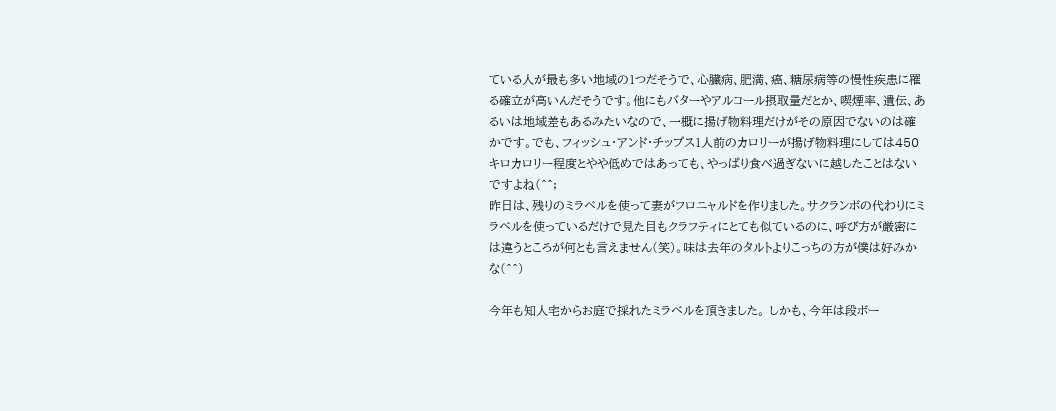ている人が最も多い地域の1つだそうで、心臓病、肥満、癌、糖尿病等の慢性疾患に罹る確立が高いんだそうです。他にもバターやアルコール摂取量だとか、喫煙率、遺伝、あるいは地域差もあるみたいなので、一概に揚げ物料理だけがその原因でないのは確かです。でも、フィッシュ・アンド・チップス1人前のカロリーが揚げ物料理にしては450キロカロリー程度とやや低めではあっても、やっぱり食べ過ぎないに越したことはないですよね(^^;
昨日は、残りのミラベルを使って妻がフロニャルドを作りました。サクランボの代わりにミラベルを使っているだけで見た目もクラフティにとても似ているのに、呼び方が厳密には違うところが何とも言えません(笑)。味は去年のタルトよりこっちの方が僕は好みかな(^^)

今年も知人宅からお庭で採れたミラベルを頂きました。 しかも、今年は段ボー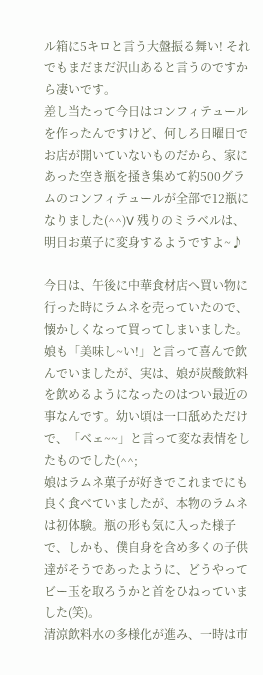ル箱に5キロと言う大盤振る舞い! それでもまだまだ沢山あると言うのですから凄いです。
差し当たって今日はコンフィテュールを作ったんですけど、何しろ日曜日でお店が開いていないものだから、家にあった空き瓶を掻き集めて約500グラムのコンフィテュールが全部で12瓶になりました(^^)V 残りのミラベルは、明日お菓子に変身するようですよ~♪

今日は、午後に中華食材店へ買い物に行った時にラムネを売っていたので、懐かしくなって買ってしまいました。娘も「美味し~い!」と言って喜んで飲んでいましたが、実は、娘が炭酸飲料を飲めるようになったのはつい最近の事なんです。幼い頃は一口舐めただけで、「ベェ~~」と言って変な表情をしたものでした(^^;
娘はラムネ菓子が好きでこれまでにも良く食べていましたが、本物のラムネは初体験。瓶の形も気に入った様子で、しかも、僕自身を含め多くの子供達がそうであったように、どうやってビー玉を取ろうかと首をひねっていました(笑)。
清涼飲料水の多様化が進み、一時は市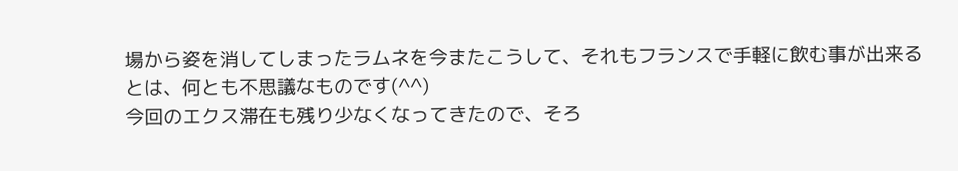場から姿を消してしまったラムネを今またこうして、それもフランスで手軽に飲む事が出来るとは、何とも不思議なものです(^^)
今回のエクス滞在も残り少なくなってきたので、そろ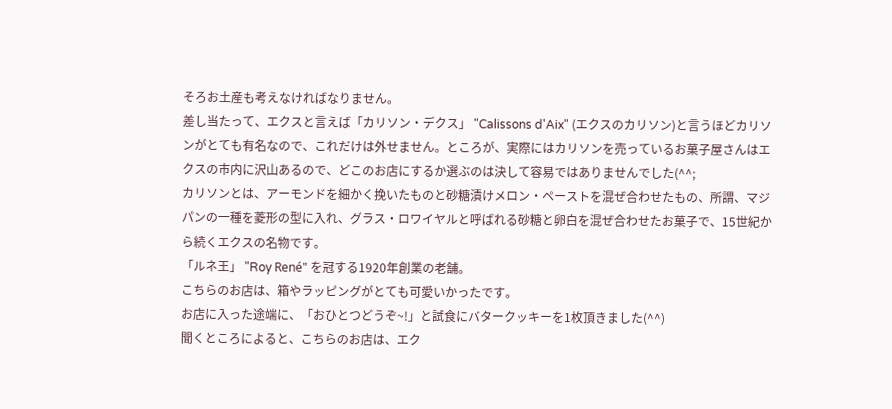そろお土産も考えなければなりません。
差し当たって、エクスと言えば「カリソン・デクス」 "Calissons d'Aix" (エクスのカリソン)と言うほどカリソンがとても有名なので、これだけは外せません。ところが、実際にはカリソンを売っているお菓子屋さんはエクスの市内に沢山あるので、どこのお店にするか選ぶのは決して容易ではありませんでした(^^;
カリソンとは、アーモンドを細かく挽いたものと砂糖漬けメロン・ペーストを混ぜ合わせたもの、所謂、マジパンの一種を菱形の型に入れ、グラス・ロワイヤルと呼ばれる砂糖と卵白を混ぜ合わせたお菓子で、15世紀から続くエクスの名物です。
「ルネ王」 "Roy René" を冠する1920年創業の老舗。
こちらのお店は、箱やラッピングがとても可愛いかったです。
お店に入った途端に、「おひとつどうぞ~!」と試食にバタークッキーを1枚頂きました(^^)
聞くところによると、こちらのお店は、エク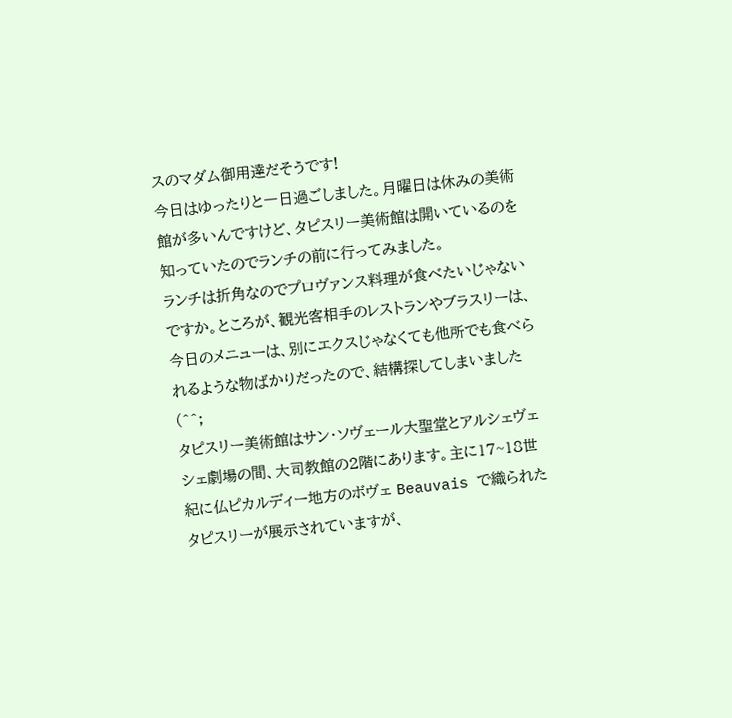スのマダム御用達だそうです!
今日はゆったりと一日過ごしました。月曜日は休みの美術館が多いんですけど、タピスリー美術館は開いているのを知っていたのでランチの前に行ってみました。
ランチは折角なのでプロヴァンス料理が食べたいじゃないですか。ところが、観光客相手のレストランやブラスリーは、今日のメニューは、別にエクスじゃなくても他所でも食べられるような物ばかりだったので、結構探してしまいました(^^;
タピスリー美術館はサン・ソヴェール大聖堂とアルシェヴェシェ劇場の間、大司教館の2階にあります。主に17~18世紀に仏ピカルディー地方のボヴェ Beauvais で織られたタピスリーが展示されていますが、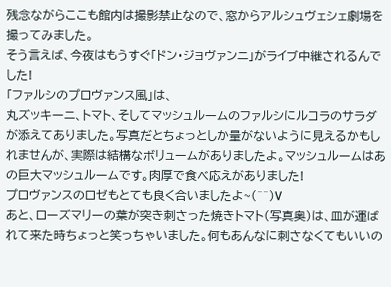残念ながらここも館内は撮影禁止なので、窓からアルシュヴェシェ劇場を撮ってみました。
そう言えば、今夜はもうすぐ「ドン・ジョヴァンニ」がライブ中継されるんでした!
「ファルシのプロヴァンス風」は、
丸ズッキーニ、トマト、そしてマッシュルームのファルシにルコラのサラダが添えてありました。写真だとちょっとしか量がないように見えるかもしれませんが、実際は結構なボリュームがありましたよ。マッシュルームはあの巨大マッシュルームです。肉厚で食べ応えがありました!
プロヴァンスのロゼもとても良く合いましたよ~(^^)V
あと、ローズマリーの葉が突き刺さった焼きトマト(写真奥)は、皿が運ばれて来た時ちょっと笑っちゃいました。何もあんなに刺さなくてもいいの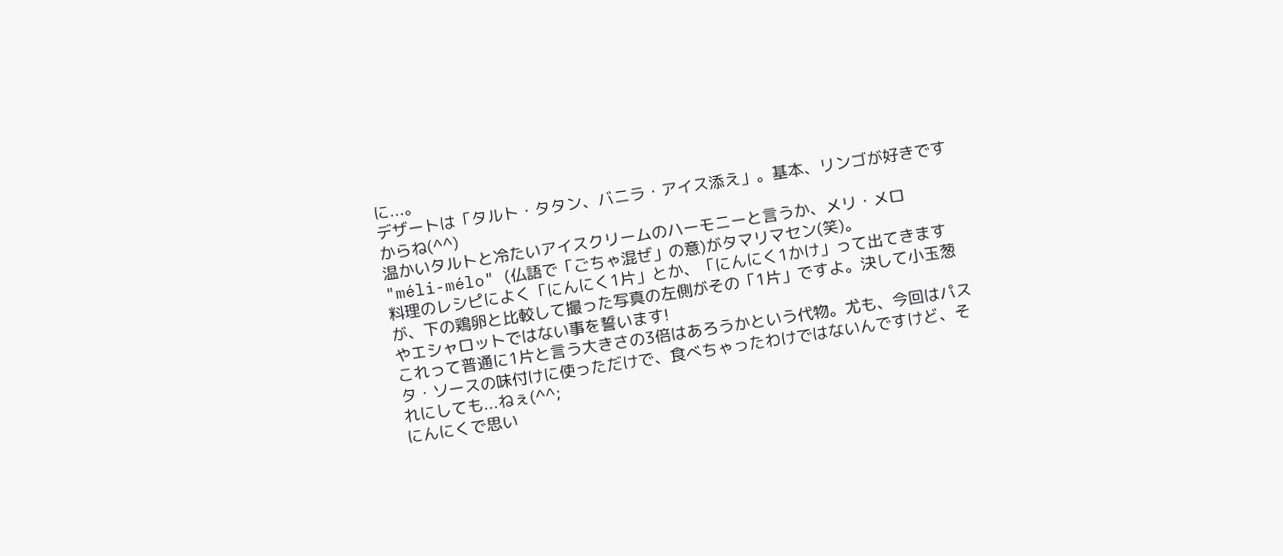に...。
デザートは「タルト・タタン、バニラ・アイス添え」。基本、リンゴが好きですからね(^^)
温かいタルトと冷たいアイスクリームのハーモニーと言うか、メリ・メロ "méli-mélo" (仏語で「ごちゃ混ぜ」の意)がタマリマセン(笑)。
料理のレシピによく「にんにく1片」とか、「にんにく1かけ」って出てきますが、下の鶏卵と比較して撮った写真の左側がその「1片」ですよ。決して小玉葱やエシャロットではない事を誓います!
これって普通に1片と言う大きさの3倍はあろうかという代物。尤も、今回はパスタ・ソースの味付けに使っただけで、食べちゃったわけではないんですけど、それにしても...ねぇ(^^;
にんにくで思い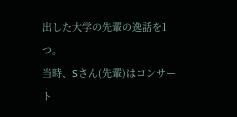出した大学の先輩の逸話を1つ。
当時、Sさん(先輩)はコンサート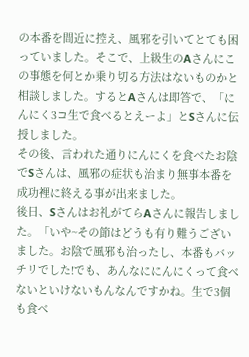の本番を間近に控え、風邪を引いてとても困っていました。そこで、上級生のAさんにこの事態を何とか乗り切る方法はないものかと相談しました。するとAさんは即答で、「にんにく3コ生で食べるとえーよ」とSさんに伝授しました。
その後、言われた通りにんにくを食べたお陰でSさんは、風邪の症状も治まり無事本番を成功裡に終える事が出来ました。
後日、Sさんはお礼がてらAさんに報告しました。「いや~その節はどうも有り難うございました。お陰で風邪も治ったし、本番もバッチリでした!でも、あんなににんにくって食べないといけないもんなんですかね。生で3個も食べ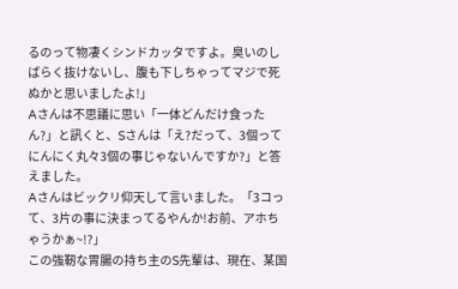るのって物凄くシンドカッタですよ。臭いのしばらく抜けないし、腹も下しちゃってマジで死ぬかと思いましたよ!」
Aさんは不思議に思い「一体どんだけ食ったん?」と訊くと、Sさんは「え?だって、3個ってにんにく丸々3個の事じゃないんですか?」と答えました。
Aさんはビックリ仰天して言いました。「3コって、3片の事に決まってるやんか!お前、アホちゃうかぁ~!?」
この強靭な胃腸の持ち主のS先輩は、現在、某国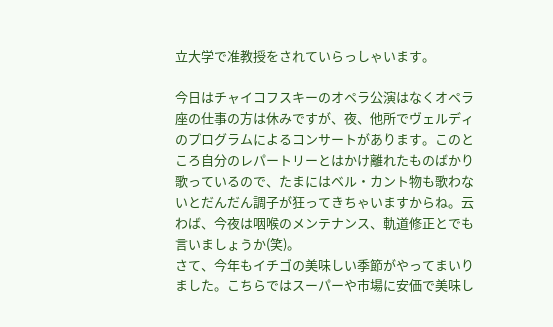立大学で准教授をされていらっしゃいます。

今日はチャイコフスキーのオペラ公演はなくオペラ座の仕事の方は休みですが、夜、他所でヴェルディのプログラムによるコンサートがあります。このところ自分のレパートリーとはかけ離れたものばかり歌っているので、たまにはベル・カント物も歌わないとだんだん調子が狂ってきちゃいますからね。云わば、今夜は咽喉のメンテナンス、軌道修正とでも言いましょうか(笑)。
さて、今年もイチゴの美味しい季節がやってまいりました。こちらではスーパーや市場に安価で美味し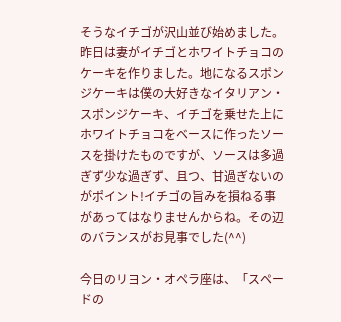そうなイチゴが沢山並び始めました。
昨日は妻がイチゴとホワイトチョコのケーキを作りました。地になるスポンジケーキは僕の大好きなイタリアン・スポンジケーキ、イチゴを乗せた上にホワイトチョコをベースに作ったソースを掛けたものですが、ソースは多過ぎず少な過ぎず、且つ、甘過ぎないのがポイント!イチゴの旨みを損ねる事があってはなりませんからね。その辺のバランスがお見事でした(^^)

今日のリヨン・オペラ座は、「スペードの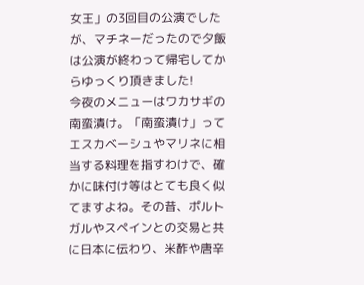女王」の3回目の公演でしたが、マチネーだったので夕飯は公演が終わって帰宅してからゆっくり頂きました!
今夜のメニューはワカサギの南蛮漬け。「南蛮漬け」ってエスカベーシュやマリネに相当する料理を指すわけで、確かに味付け等はとても良く似てますよね。その昔、ポルトガルやスペインとの交易と共に日本に伝わり、米酢や唐辛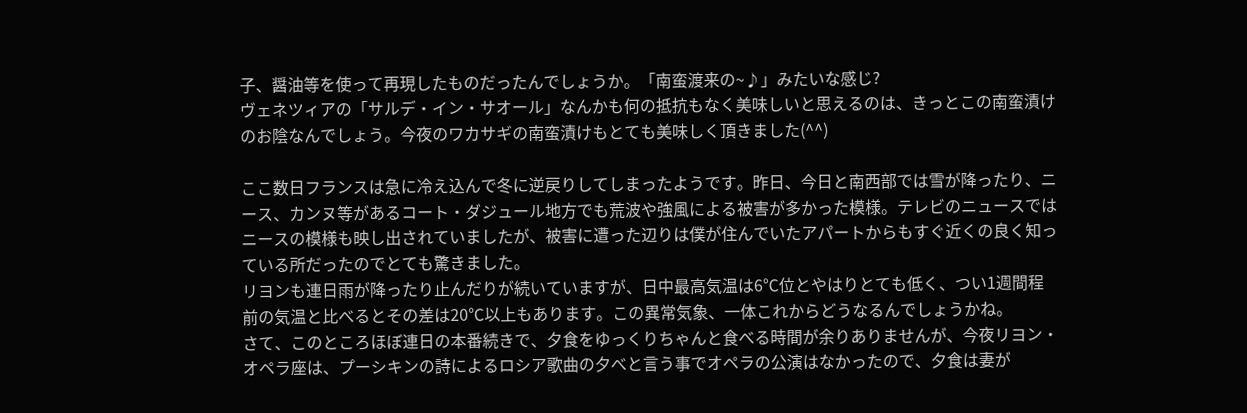子、醤油等を使って再現したものだったんでしょうか。「南蛮渡来の~♪」みたいな感じ?
ヴェネツィアの「サルデ・イン・サオール」なんかも何の抵抗もなく美味しいと思えるのは、きっとこの南蛮漬けのお陰なんでしょう。今夜のワカサギの南蛮漬けもとても美味しく頂きました(^^)

ここ数日フランスは急に冷え込んで冬に逆戻りしてしまったようです。昨日、今日と南西部では雪が降ったり、ニース、カンヌ等があるコート・ダジュール地方でも荒波や強風による被害が多かった模様。テレビのニュースではニースの模様も映し出されていましたが、被害に遭った辺りは僕が住んでいたアパートからもすぐ近くの良く知っている所だったのでとても驚きました。
リヨンも連日雨が降ったり止んだりが続いていますが、日中最高気温は6℃位とやはりとても低く、つい1週間程前の気温と比べるとその差は20℃以上もあります。この異常気象、一体これからどうなるんでしょうかね。
さて、このところほぼ連日の本番続きで、夕食をゆっくりちゃんと食べる時間が余りありませんが、今夜リヨン・オペラ座は、プーシキンの詩によるロシア歌曲の夕べと言う事でオペラの公演はなかったので、夕食は妻が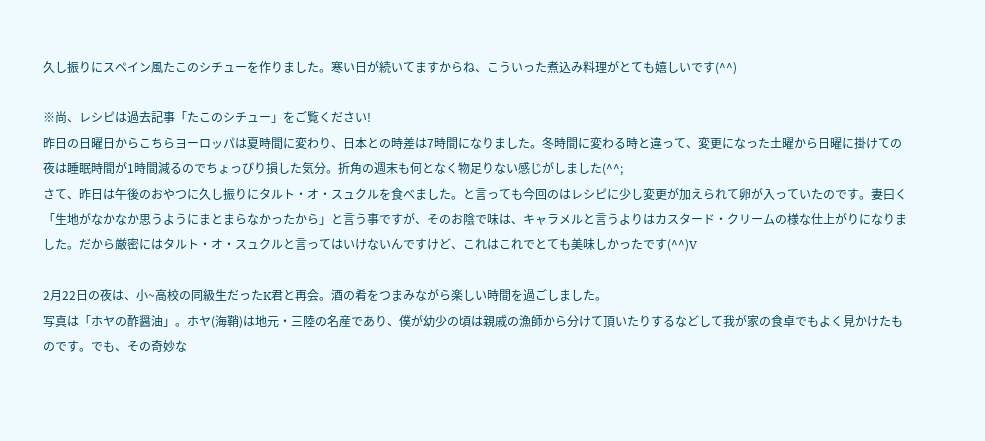久し振りにスペイン風たこのシチューを作りました。寒い日が続いてますからね、こういった煮込み料理がとても嬉しいです(^^)

※尚、レシピは過去記事「たこのシチュー」をご覧ください!
昨日の日曜日からこちらヨーロッパは夏時間に変わり、日本との時差は7時間になりました。冬時間に変わる時と違って、変更になった土曜から日曜に掛けての夜は睡眠時間が1時間減るのでちょっぴり損した気分。折角の週末も何となく物足りない感じがしました(^^;
さて、昨日は午後のおやつに久し振りにタルト・オ・スュクルを食べました。と言っても今回のはレシピに少し変更が加えられて卵が入っていたのです。妻曰く「生地がなかなか思うようにまとまらなかったから」と言う事ですが、そのお陰で味は、キャラメルと言うよりはカスタード・クリームの様な仕上がりになりました。だから厳密にはタルト・オ・スュクルと言ってはいけないんですけど、これはこれでとても美味しかったです(^^)V

2月22日の夜は、小~高校の同級生だったK君と再会。酒の肴をつまみながら楽しい時間を過ごしました。
写真は「ホヤの酢醤油」。ホヤ(海鞘)は地元・三陸の名産であり、僕が幼少の頃は親戚の漁師から分けて頂いたりするなどして我が家の食卓でもよく見かけたものです。でも、その奇妙な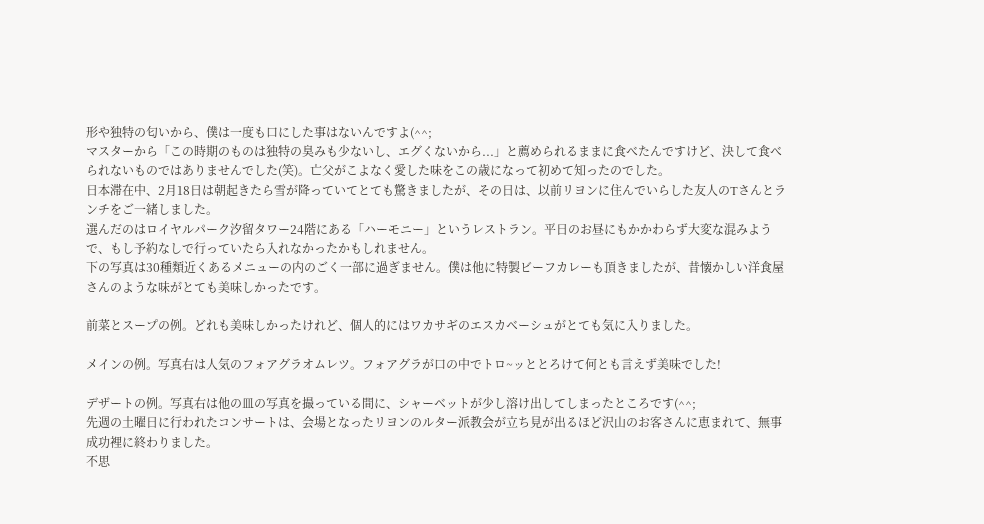形や独特の匂いから、僕は一度も口にした事はないんですよ(^^;
マスターから「この時期のものは独特の臭みも少ないし、エグくないから...」と薦められるままに食べたんですけど、決して食べられないものではありませんでした(笑)。亡父がこよなく愛した味をこの歳になって初めて知ったのでした。
日本滞在中、2月18日は朝起きたら雪が降っていてとても驚きましたが、その日は、以前リヨンに住んでいらした友人のTさんとランチをご一緒しました。
選んだのはロイヤルパーク汐留タワー24階にある「ハーモニー」というレストラン。平日のお昼にもかかわらず大変な混みようで、もし予約なしで行っていたら入れなかったかもしれません。
下の写真は30種類近くあるメニューの内のごく一部に過ぎません。僕は他に特製ビーフカレーも頂きましたが、昔懐かしい洋食屋さんのような味がとても美味しかったです。

前菜とスープの例。どれも美味しかったけれど、個人的にはワカサギのエスカベーシュがとても気に入りました。

メインの例。写真右は人気のフォアグラオムレツ。フォアグラが口の中でトロ~ッととろけて何とも言えず美味でした!

デザートの例。写真右は他の皿の写真を撮っている間に、シャーベットが少し溶け出してしまったところです(^^;
先週の土曜日に行われたコンサートは、会場となったリヨンのルター派教会が立ち見が出るほど沢山のお客さんに恵まれて、無事成功裡に終わりました。
不思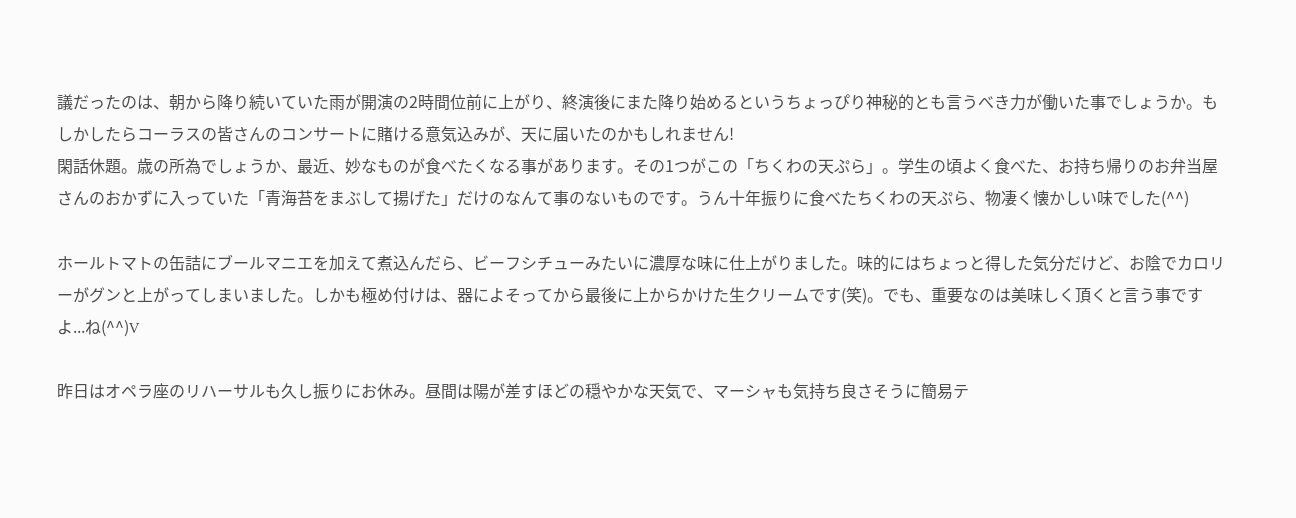議だったのは、朝から降り続いていた雨が開演の2時間位前に上がり、終演後にまた降り始めるというちょっぴり神秘的とも言うべき力が働いた事でしょうか。もしかしたらコーラスの皆さんのコンサートに賭ける意気込みが、天に届いたのかもしれません!
閑話休題。歳の所為でしょうか、最近、妙なものが食べたくなる事があります。その1つがこの「ちくわの天ぷら」。学生の頃よく食べた、お持ち帰りのお弁当屋さんのおかずに入っていた「青海苔をまぶして揚げた」だけのなんて事のないものです。うん十年振りに食べたちくわの天ぷら、物凄く懐かしい味でした(^^)

ホールトマトの缶詰にブールマニエを加えて煮込んだら、ビーフシチューみたいに濃厚な味に仕上がりました。味的にはちょっと得した気分だけど、お陰でカロリーがグンと上がってしまいました。しかも極め付けは、器によそってから最後に上からかけた生クリームです(笑)。でも、重要なのは美味しく頂くと言う事ですよ...ね(^^)V

昨日はオペラ座のリハーサルも久し振りにお休み。昼間は陽が差すほどの穏やかな天気で、マーシャも気持ち良さそうに簡易テ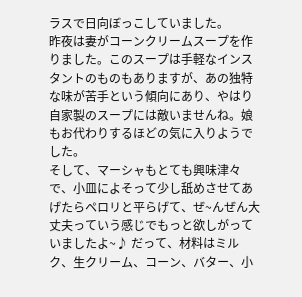ラスで日向ぼっこしていました。
昨夜は妻がコーンクリームスープを作りました。このスープは手軽なインスタントのものもありますが、あの独特な味が苦手という傾向にあり、やはり自家製のスープには敵いませんね。娘もお代わりするほどの気に入りようでした。
そして、マーシャもとても興味津々で、小皿によそって少し舐めさせてあげたらペロリと平らげて、ぜ~んぜん大丈夫っていう感じでもっと欲しがっていましたよ~♪ だって、材料はミルク、生クリーム、コーン、バター、小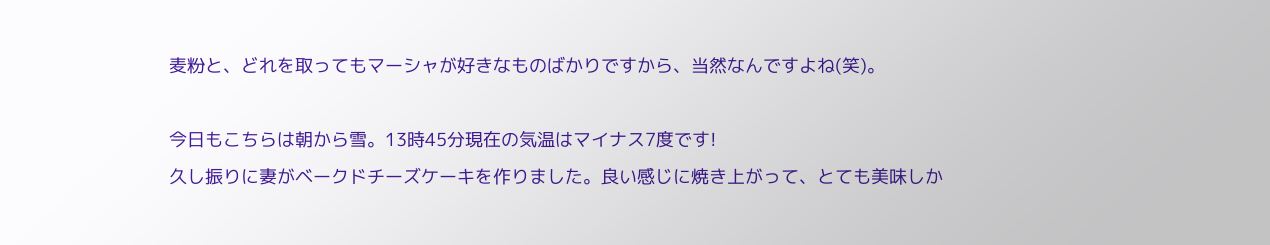麦粉と、どれを取ってもマーシャが好きなものばかりですから、当然なんですよね(笑)。

今日もこちらは朝から雪。13時45分現在の気温はマイナス7度です!
久し振りに妻がベークドチーズケーキを作りました。良い感じに焼き上がって、とても美味しか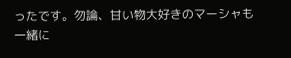ったです。勿論、甘い物大好きのマーシャも一緒に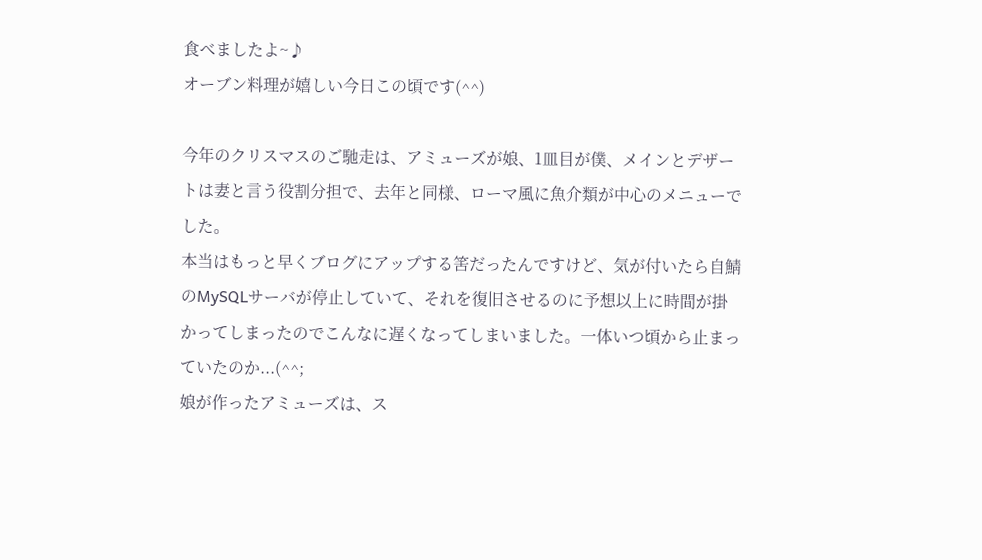食べましたよ~♪
オーブン料理が嬉しい今日この頃です(^^)

今年のクリスマスのご馳走は、アミューズが娘、1皿目が僕、メインとデザートは妻と言う役割分担で、去年と同様、ローマ風に魚介類が中心のメニューでした。
本当はもっと早くブログにアップする筈だったんですけど、気が付いたら自鯖のMySQLサーバが停止していて、それを復旧させるのに予想以上に時間が掛かってしまったのでこんなに遅くなってしまいました。一体いつ頃から止まっていたのか...(^^;
娘が作ったアミューズは、ス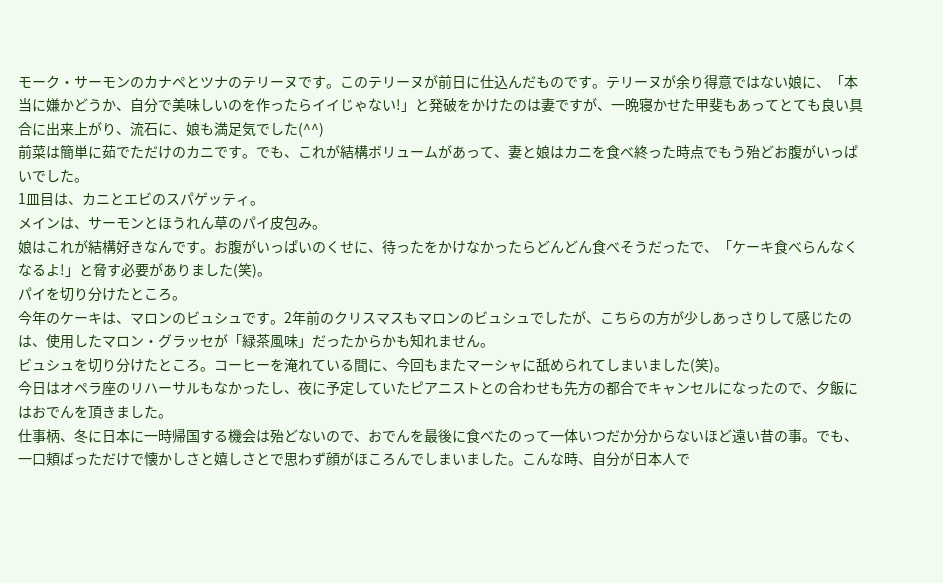モーク・サーモンのカナペとツナのテリーヌです。このテリーヌが前日に仕込んだものです。テリーヌが余り得意ではない娘に、「本当に嫌かどうか、自分で美味しいのを作ったらイイじゃない!」と発破をかけたのは妻ですが、一晩寝かせた甲斐もあってとても良い具合に出来上がり、流石に、娘も満足気でした(^^)
前菜は簡単に茹でただけのカニです。でも、これが結構ボリュームがあって、妻と娘はカニを食べ終った時点でもう殆どお腹がいっぱいでした。
1皿目は、カニとエビのスパゲッティ。
メインは、サーモンとほうれん草のパイ皮包み。
娘はこれが結構好きなんです。お腹がいっぱいのくせに、待ったをかけなかったらどんどん食べそうだったで、「ケーキ食べらんなくなるよ!」と脅す必要がありました(笑)。
パイを切り分けたところ。
今年のケーキは、マロンのビュシュです。2年前のクリスマスもマロンのビュシュでしたが、こちらの方が少しあっさりして感じたのは、使用したマロン・グラッセが「緑茶風味」だったからかも知れません。
ビュシュを切り分けたところ。コーヒーを淹れている間に、今回もまたマーシャに舐められてしまいました(笑)。
今日はオペラ座のリハーサルもなかったし、夜に予定していたピアニストとの合わせも先方の都合でキャンセルになったので、夕飯にはおでんを頂きました。
仕事柄、冬に日本に一時帰国する機会は殆どないので、おでんを最後に食べたのって一体いつだか分からないほど遠い昔の事。でも、一口頬ばっただけで懐かしさと嬉しさとで思わず顔がほころんでしまいました。こんな時、自分が日本人で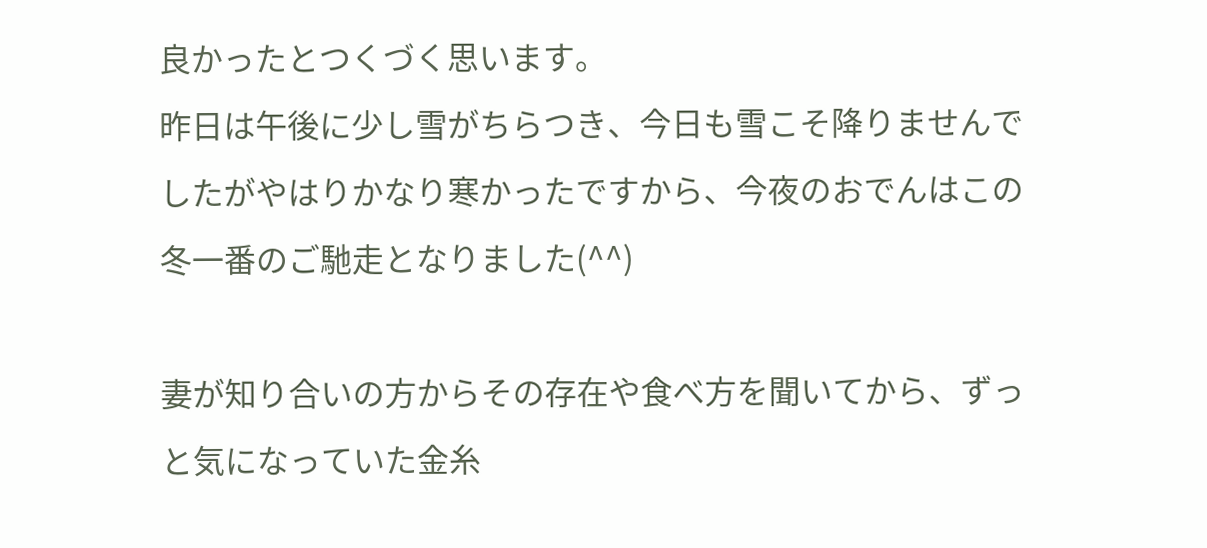良かったとつくづく思います。
昨日は午後に少し雪がちらつき、今日も雪こそ降りませんでしたがやはりかなり寒かったですから、今夜のおでんはこの冬一番のご馳走となりました(^^)

妻が知り合いの方からその存在や食べ方を聞いてから、ずっと気になっていた金糸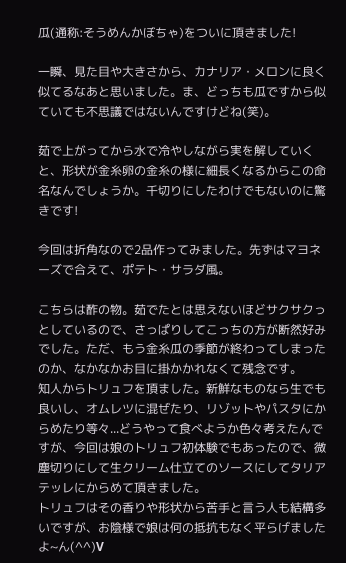瓜(通称:そうめんかぼちゃ)をついに頂きました!

一瞬、見た目や大きさから、カナリア・メロンに良く似てるなあと思いました。ま、どっちも瓜ですから似ていても不思議ではないんですけどね(笑)。

茹で上がってから水で冷やしながら実を解していくと、形状が金糸卵の金糸の様に細長くなるからこの命名なんでしょうか。千切りにしたわけでもないのに驚きです!

今回は折角なので2品作ってみました。先ずはマヨネーズで合えて、ポテト・サラダ風。

こちらは酢の物。茹でたとは思えないほどサクサクっとしているので、さっぱりしてこっちの方が断然好みでした。ただ、もう金糸瓜の季節が終わってしまったのか、なかなかお目に掛かかれなくて残念です。
知人からトリュフを頂ました。新鮮なものなら生でも良いし、オムレツに混ぜたり、リゾットやパスタにからめたり等々...どうやって食べようか色々考えたんですが、今回は娘のトリュフ初体験でもあったので、微塵切りにして生クリーム仕立てのソースにしてタリアテッレにからめて頂きました。
トリュフはその香りや形状から苦手と言う人も結構多いですが、お陰様で娘は何の抵抗もなく平らげましたよ~ん(^^)V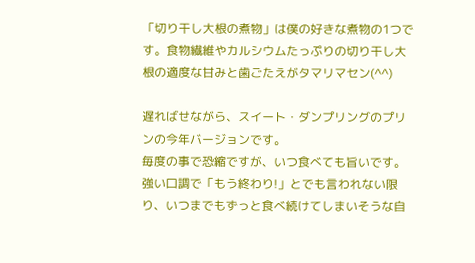「切り干し大根の煮物」は僕の好きな煮物の1つです。食物繊維やカルシウムたっぷりの切り干し大根の適度な甘みと歯ごたえがタマリマセン(^^)

遅ればせながら、スイート・ダンプリングのプリンの今年バージョンです。
毎度の事で恐縮ですが、いつ食べても旨いです。強い口調で「もう終わり!」とでも言われない限り、いつまでもずっと食べ続けてしまいそうな自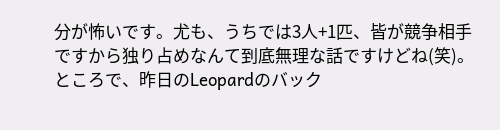分が怖いです。尤も、うちでは3人+1匹、皆が競争相手ですから独り占めなんて到底無理な話ですけどね(笑)。
ところで、昨日のLeopardのバック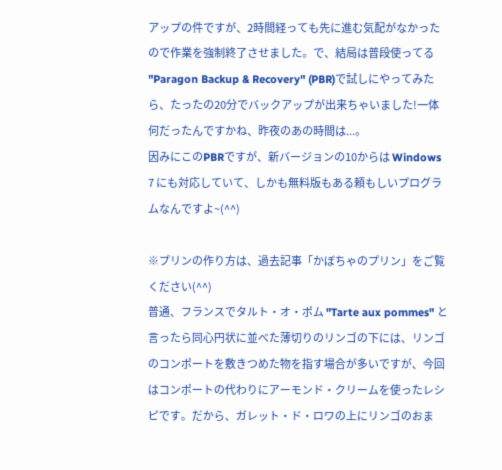アップの件ですが、2時間経っても先に進む気配がなかったので作業を強制終了させました。で、結局は普段使ってる "Paragon Backup & Recovery" (PBR)で試しにやってみたら、たったの20分でバックアップが出来ちゃいました!一体何だったんですかね、昨夜のあの時間は...。
因みにこのPBRですが、新バージョンの10からは Windows 7 にも対応していて、しかも無料版もある頼もしいプログラムなんですよ~(^^)

※プリンの作り方は、過去記事「かぼちゃのプリン」をご覧ください(^^)
普通、フランスでタルト・オ・ポム "Tarte aux pommes" と言ったら同心円状に並べた薄切りのリンゴの下には、リンゴのコンポートを敷きつめた物を指す場合が多いですが、今回はコンポートの代わりにアーモンド・クリームを使ったレシピです。だから、ガレット・ド・ロワの上にリンゴのおま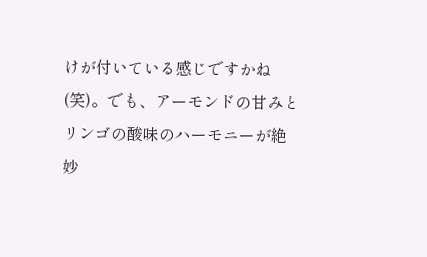けが付いている感じですかね(笑)。でも、アーモンドの甘みとリンゴの酸味のハーモニーが絶妙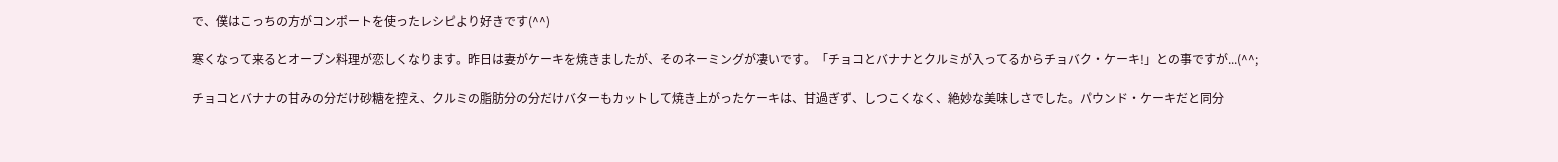で、僕はこっちの方がコンポートを使ったレシピより好きです(^^)

寒くなって来るとオーブン料理が恋しくなります。昨日は妻がケーキを焼きましたが、そのネーミングが凄いです。「チョコとバナナとクルミが入ってるからチョバク・ケーキ!」との事ですが...(^^;

チョコとバナナの甘みの分だけ砂糖を控え、クルミの脂肪分の分だけバターもカットして焼き上がったケーキは、甘過ぎず、しつこくなく、絶妙な美味しさでした。パウンド・ケーキだと同分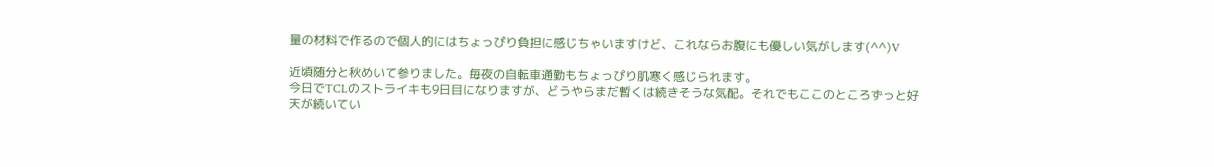量の材料で作るので個人的にはちょっぴり負担に感じちゃいますけど、これならお腹にも優しい気がします(^^)V

近頃随分と秋めいて参りました。毎夜の自転車通勤もちょっぴり肌寒く感じられます。
今日でTCLのストライキも9日目になりますが、どうやらまだ暫くは続きそうな気配。それでもここのところずっと好天が続いてい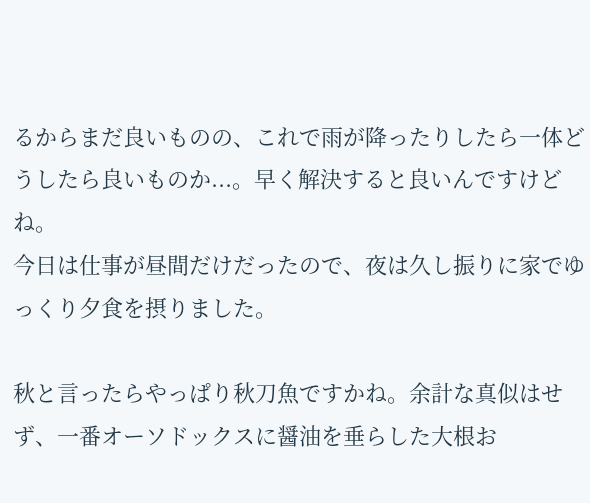るからまだ良いものの、これで雨が降ったりしたら一体どうしたら良いものか...。早く解決すると良いんですけどね。
今日は仕事が昼間だけだったので、夜は久し振りに家でゆっくり夕食を摂りました。

秋と言ったらやっぱり秋刀魚ですかね。余計な真似はせず、一番オーソドックスに醤油を垂らした大根お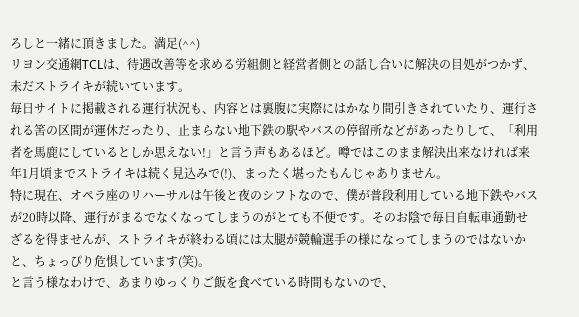ろしと一緒に頂きました。満足(^^)
リヨン交通網TCLは、待遇改善等を求める労組側と経営者側との話し合いに解決の目処がつかず、未だストライキが続いています。
毎日サイトに掲載される運行状況も、内容とは裏腹に実際にはかなり間引きされていたり、運行される筈の区間が運休だったり、止まらない地下鉄の駅やバスの停留所などがあったりして、「利用者を馬鹿にしているとしか思えない!」と言う声もあるほど。噂ではこのまま解決出来なければ来年1月頃までストライキは続く見込みで(!)、まったく堪ったもんじゃありません。
特に現在、オペラ座のリハーサルは午後と夜のシフトなので、僕が普段利用している地下鉄やバスが20時以降、運行がまるでなくなってしまうのがとても不便です。そのお陰で毎日自転車通勤せざるを得ませんが、ストライキが終わる頃には太腿が競輪選手の様になってしまうのではないかと、ちょっぴり危惧しています(笑)。
と言う様なわけで、あまりゆっくりご飯を食べている時間もないので、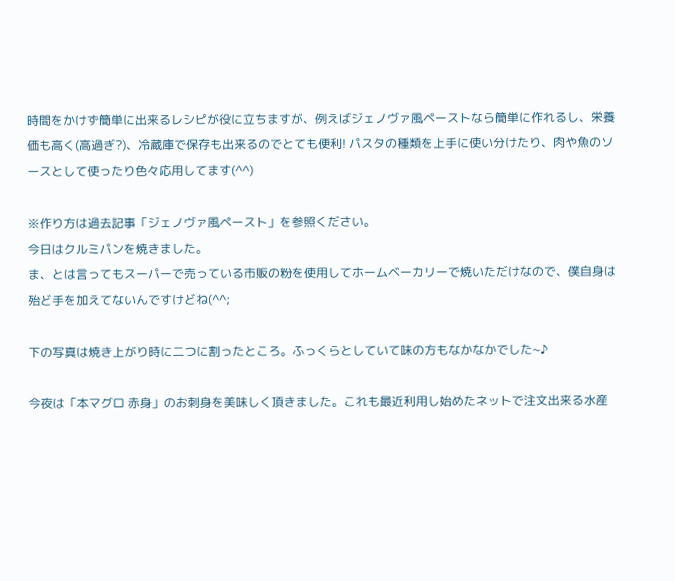時間をかけず簡単に出来るレシピが役に立ちますが、例えばジェノヴァ風ペーストなら簡単に作れるし、栄養価も高く(高過ぎ?)、冷蔵庫で保存も出来るのでとても便利! パスタの種類を上手に使い分けたり、肉や魚のソースとして使ったり色々応用してます(^^)

※作り方は過去記事「ジェノヴァ風ペースト」を参照ください。
今日はクルミパンを焼きました。
ま、とは言ってもスーパーで売っている市販の粉を使用してホームベーカリーで焼いただけなので、僕自身は殆ど手を加えてないんですけどね(^^;

下の写真は焼き上がり時に二つに割ったところ。ふっくらとしていて味の方もなかなかでした~♪

今夜は「本マグロ 赤身」のお刺身を美味しく頂きました。これも最近利用し始めたネットで注文出来る水産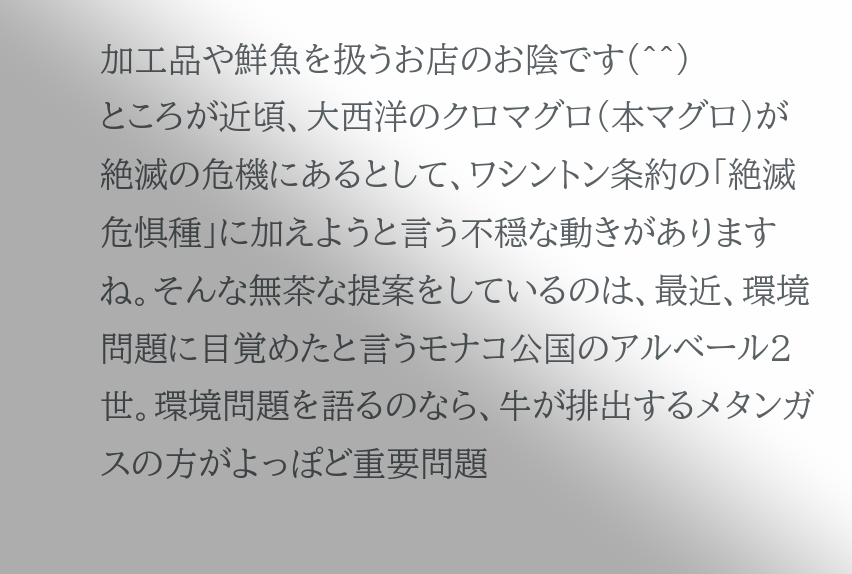加工品や鮮魚を扱うお店のお陰です(^^)
ところが近頃、大西洋のクロマグロ(本マグロ)が絶滅の危機にあるとして、ワシントン条約の「絶滅危惧種」に加えようと言う不穏な動きがありますね。そんな無茶な提案をしているのは、最近、環境問題に目覚めたと言うモナコ公国のアルベール2世。環境問題を語るのなら、牛が排出するメタンガスの方がよっぽど重要問題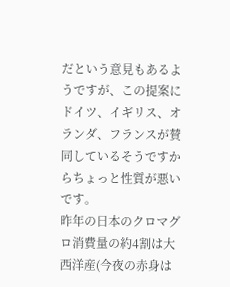だという意見もあるようですが、この提案にドイツ、イギリス、オランダ、フランスが賛同しているそうですからちょっと性質が悪いです。
昨年の日本のクロマグロ消費量の約4割は大西洋産(今夜の赤身は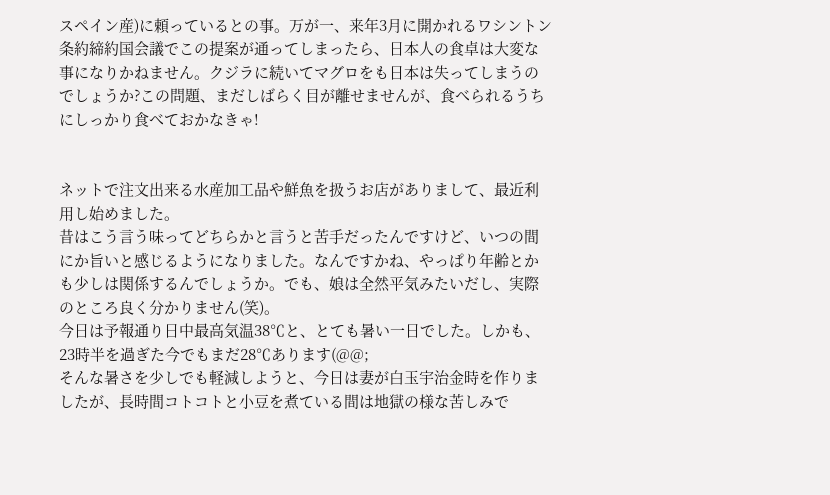スペイン産)に頼っているとの事。万が一、来年3月に開かれるワシントン条約締約国会議でこの提案が通ってしまったら、日本人の食卓は大変な事になりかねません。クジラに続いてマグロをも日本は失ってしまうのでしょうか?この問題、まだしばらく目が離せませんが、食べられるうちにしっかり食べておかなきゃ!


ネットで注文出来る水産加工品や鮮魚を扱うお店がありまして、最近利用し始めました。
昔はこう言う味ってどちらかと言うと苦手だったんですけど、いつの間にか旨いと感じるようになりました。なんですかね、やっぱり年齢とかも少しは関係するんでしょうか。でも、娘は全然平気みたいだし、実際のところ良く分かりません(笑)。
今日は予報通り日中最高気温38℃と、とても暑い一日でした。しかも、23時半を過ぎた今でもまだ28℃あります(@@;
そんな暑さを少しでも軽減しようと、今日は妻が白玉宇治金時を作りましたが、長時間コトコトと小豆を煮ている間は地獄の様な苦しみで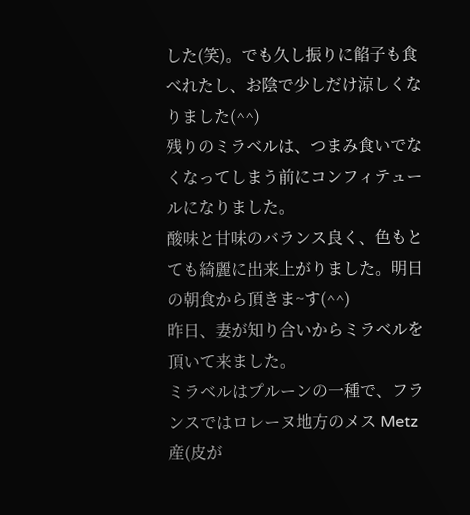した(笑)。でも久し振りに餡子も食べれたし、お陰で少しだけ涼しくなりました(^^)
残りのミラベルは、つまみ食いでなくなってしまう前にコンフィテュールになりました。
酸味と甘味のバランス良く、色もとても綺麗に出来上がりました。明日の朝食から頂きま~す(^^)
昨日、妻が知り合いからミラベルを頂いて来ました。
ミラベルはプルーンの一種で、フランスではロレーヌ地方のメス Metz 産(皮が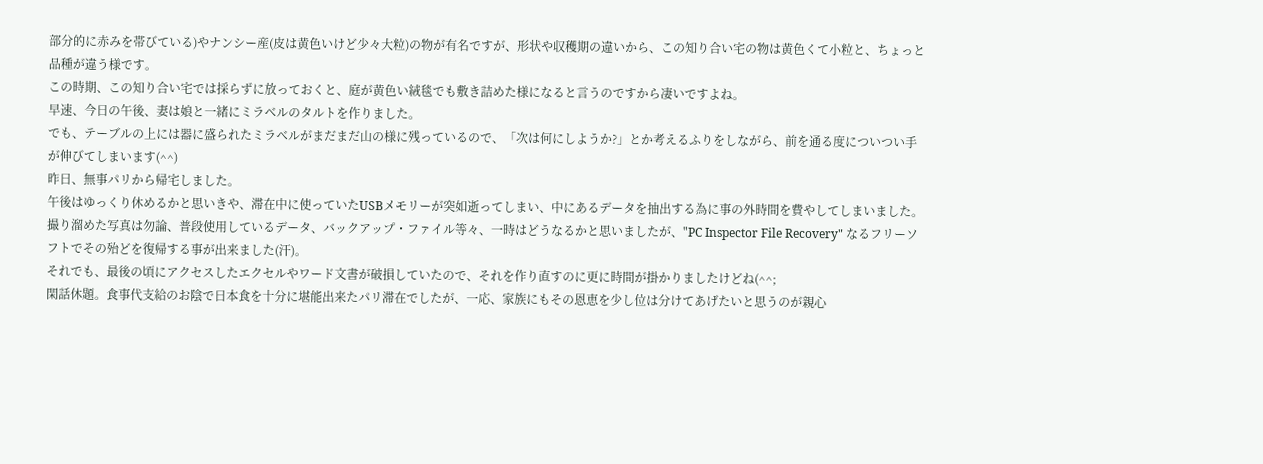部分的に赤みを帯びている)やナンシー産(皮は黄色いけど少々大粒)の物が有名ですが、形状や収穫期の違いから、この知り合い宅の物は黄色くて小粒と、ちょっと品種が違う様です。
この時期、この知り合い宅では採らずに放っておくと、庭が黄色い絨毯でも敷き詰めた様になると言うのですから凄いですよね。
早速、今日の午後、妻は娘と一緒にミラベルのタルトを作りました。
でも、テーブルの上には器に盛られたミラベルがまだまだ山の様に残っているので、「次は何にしようか?」とか考えるふりをしながら、前を通る度についつい手が伸びてしまいます(^^)
昨日、無事パリから帰宅しました。
午後はゆっくり休めるかと思いきや、滞在中に使っていたUSBメモリーが突如逝ってしまい、中にあるデータを抽出する為に事の外時間を費やしてしまいました。撮り溜めた写真は勿論、普段使用しているデータ、バックアップ・ファイル等々、一時はどうなるかと思いましたが、"PC Inspector File Recovery" なるフリーソフトでその殆どを復帰する事が出来ました(汗)。
それでも、最後の頃にアクセスしたエクセルやワード文書が破損していたので、それを作り直すのに更に時間が掛かりましたけどね(^^;
閑話休題。食事代支給のお陰で日本食を十分に堪能出来たパリ滞在でしたが、一応、家族にもその恩恵を少し位は分けてあげたいと思うのが親心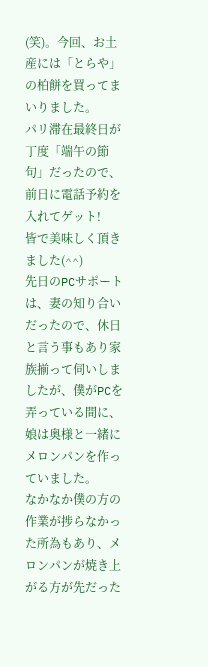(笑)。今回、お土産には「とらや」の柏餅を買ってまいりました。
パリ滞在最終日が丁度「端午の節句」だったので、前日に電話予約を入れてゲット!
皆で美味しく頂きました(^^)
先日のPCサポートは、妻の知り合いだったので、休日と言う事もあり家族揃って伺いしましたが、僕がPCを弄っている間に、娘は奥様と一緒にメロンパンを作っていました。
なかなか僕の方の作業が捗らなかった所為もあり、メロンパンが焼き上がる方が先だった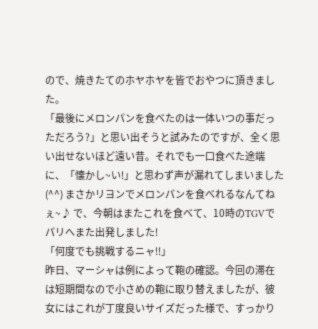ので、焼きたてのホヤホヤを皆でおやつに頂きました。
「最後にメロンパンを食べたのは一体いつの事だっただろう?」と思い出そうと試みたのですが、全く思い出せないほど遠い昔。それでも一口食べた途端に、「懐かし~い!」と思わず声が漏れてしまいました(^^) まさかリヨンでメロンパンを食べれるなんてねぇ~♪ で、今朝はまたこれを食べて、10時のTGVでパリへまた出発しました!
「何度でも挑戦するニャ!!」
昨日、マーシャは例によって鞄の確認。今回の滞在は短期間なので小さめの鞄に取り替えましたが、彼女にはこれが丁度良いサイズだった様で、すっかり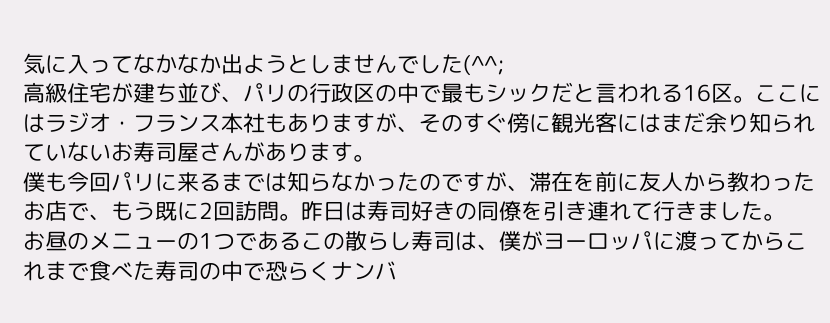気に入ってなかなか出ようとしませんでした(^^;
高級住宅が建ち並び、パリの行政区の中で最もシックだと言われる16区。ここにはラジオ・フランス本社もありますが、そのすぐ傍に観光客にはまだ余り知られていないお寿司屋さんがあります。
僕も今回パリに来るまでは知らなかったのですが、滞在を前に友人から教わったお店で、もう既に2回訪問。昨日は寿司好きの同僚を引き連れて行きました。
お昼のメニューの1つであるこの散らし寿司は、僕がヨーロッパに渡ってからこれまで食べた寿司の中で恐らくナンバ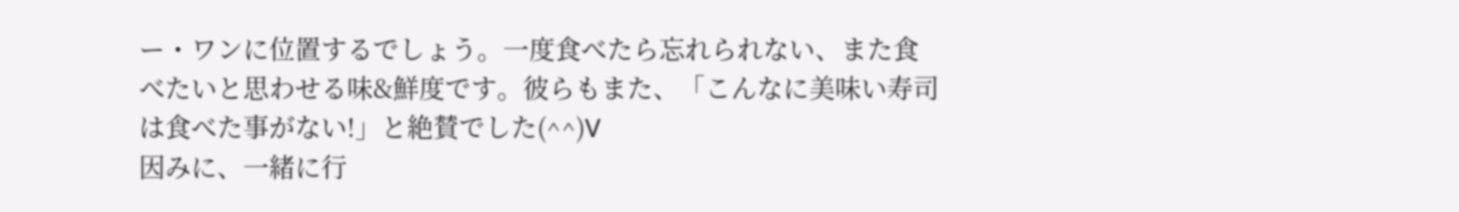ー・ワンに位置するでしょう。一度食べたら忘れられない、また食べたいと思わせる味&鮮度です。彼らもまた、「こんなに美味い寿司は食べた事がない!」と絶賛でした(^^)V
因みに、一緒に行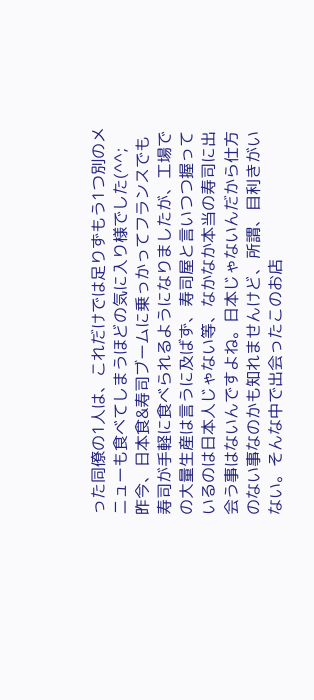った同僚の1人は、これだけでは足りずもう1つ別のメニューも食べてしまうほどの気に入り様でした(^^;
昨今、日本食&寿司ブームに乗っかってフランスでも寿司が手軽に食べられるようになりましたが、工場での大量生産は言うに及ばず、寿司屋と言いつつ握っているのは日本人じゃない等、なかなか本当の寿司に出会う事はないんですよね。日本じゃないんだから仕方のない事なのかも知れませんけど、所謂、目利きがいない。そんな中で出会ったこのお店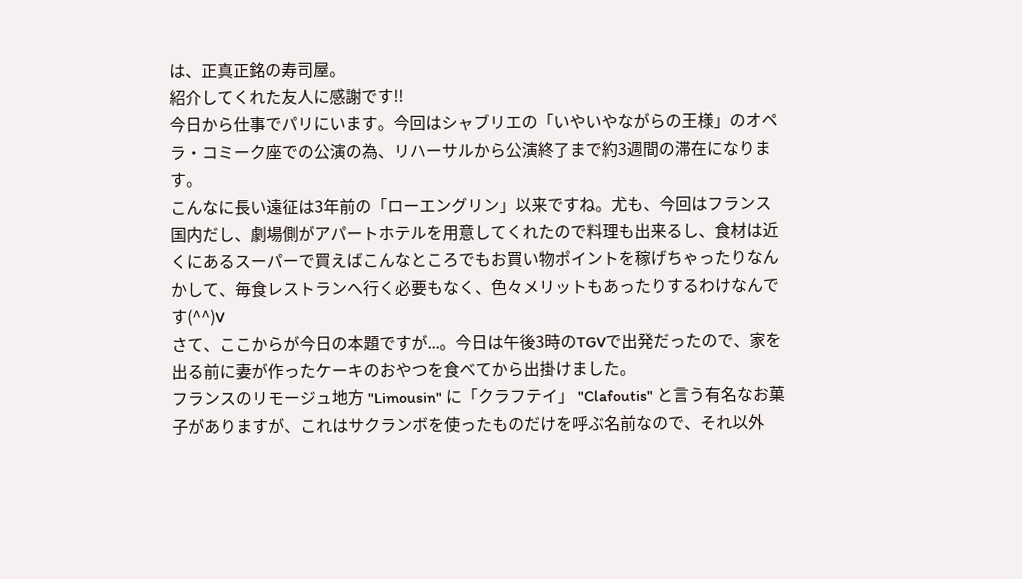は、正真正銘の寿司屋。
紹介してくれた友人に感謝です!!
今日から仕事でパリにいます。今回はシャブリエの「いやいやながらの王様」のオペラ・コミーク座での公演の為、リハーサルから公演終了まで約3週間の滞在になります。
こんなに長い遠征は3年前の「ローエングリン」以来ですね。尤も、今回はフランス国内だし、劇場側がアパートホテルを用意してくれたので料理も出来るし、食材は近くにあるスーパーで買えばこんなところでもお買い物ポイントを稼げちゃったりなんかして、毎食レストランへ行く必要もなく、色々メリットもあったりするわけなんです(^^)V
さて、ここからが今日の本題ですが...。今日は午後3時のTGVで出発だったので、家を出る前に妻が作ったケーキのおやつを食べてから出掛けました。
フランスのリモージュ地方 "Limousin" に「クラフテイ」 "Clafoutis" と言う有名なお菓子がありますが、これはサクランボを使ったものだけを呼ぶ名前なので、それ以外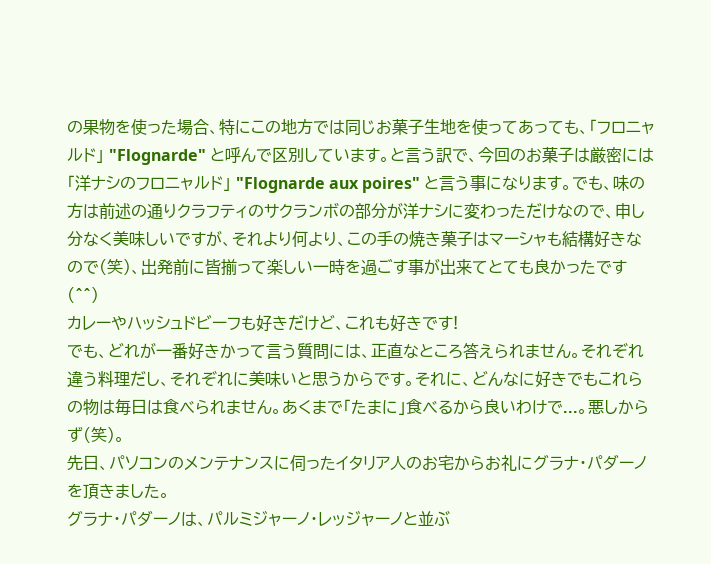の果物を使った場合、特にこの地方では同じお菓子生地を使ってあっても、「フロニャルド」 "Flognarde" と呼んで区別しています。と言う訳で、今回のお菓子は厳密には「洋ナシのフロニャルド」 "Flognarde aux poires" と言う事になります。でも、味の方は前述の通りクラフティのサクランボの部分が洋ナシに変わっただけなので、申し分なく美味しいですが、それより何より、この手の焼き菓子はマーシャも結構好きなので(笑)、出発前に皆揃って楽しい一時を過ごす事が出来てとても良かったです(^^)
カレーやハッシュドビーフも好きだけど、これも好きです!
でも、どれが一番好きかって言う質問には、正直なところ答えられません。それぞれ違う料理だし、それぞれに美味いと思うからです。それに、どんなに好きでもこれらの物は毎日は食べられません。あくまで「たまに」食べるから良いわけで...。悪しからず(笑)。
先日、パソコンのメンテナンスに伺ったイタリア人のお宅からお礼にグラナ・パダーノを頂きました。
グラナ・パダーノは、パルミジャーノ・レッジャーノと並ぶ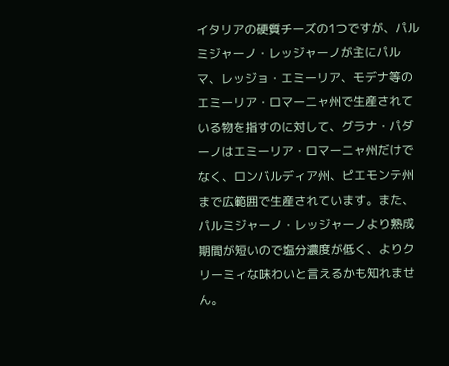イタリアの硬質チーズの1つですが、パルミジャーノ・レッジャーノが主にパルマ、レッジョ・エミーリア、モデナ等のエミーリア・ロマーニャ州で生産されている物を指すのに対して、グラナ・パダーノはエミーリア・ロマーニャ州だけでなく、ロンバルディア州、ピエモンテ州まで広範囲で生産されています。また、パルミジャーノ・レッジャーノより熟成期間が短いので塩分濃度が低く、よりクリーミィな味わいと言えるかも知れません。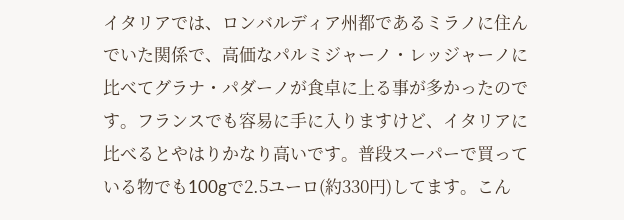イタリアでは、ロンバルディア州都であるミラノに住んでいた関係で、高価なパルミジャーノ・レッジャーノに比べてグラナ・パダーノが食卓に上る事が多かったのです。フランスでも容易に手に入りますけど、イタリアに比べるとやはりかなり高いです。普段スーパーで買っている物でも100gで2.5ユーロ(約330円)してます。こん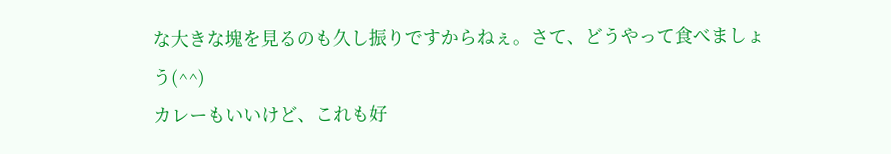な大きな塊を見るのも久し振りですからねぇ。さて、どうやって食べましょう(^^)
カレーもいいけど、これも好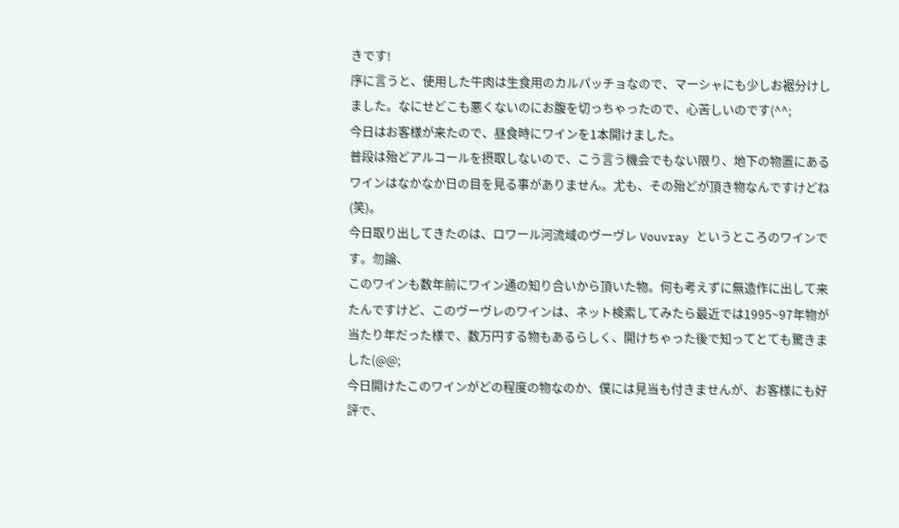きです!
序に言うと、使用した牛肉は生食用のカルパッチョなので、マーシャにも少しお裾分けしました。なにせどこも悪くないのにお腹を切っちゃったので、心苦しいのです(^^;
今日はお客様が来たので、昼食時にワインを1本開けました。
普段は殆どアルコールを摂取しないので、こう言う機会でもない限り、地下の物置にあるワインはなかなか日の目を見る事がありません。尤も、その殆どが頂き物なんですけどね(笑)。
今日取り出してきたのは、ロワール河流域のヴーヴレ Vouvray というところのワインです。勿論、
このワインも数年前にワイン通の知り合いから頂いた物。何も考えずに無造作に出して来たんですけど、このヴーヴレのワインは、ネット検索してみたら最近では1995~97年物が当たり年だった様で、数万円する物もあるらしく、開けちゃった後で知ってとても驚きました(@@;
今日開けたこのワインがどの程度の物なのか、僕には見当も付きませんが、お客様にも好評で、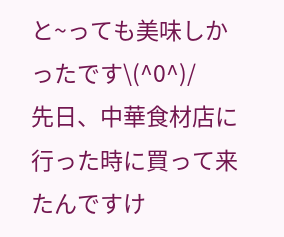と~っても美味しかったです\(^0^)/
先日、中華食材店に行った時に買って来たんですけ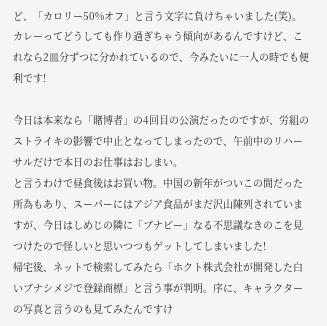ど、「カロリー50%オフ」と言う文字に負けちゃいました(笑)。
カレーってどうしても作り過ぎちゃう傾向があるんですけど、これなら2皿分ずつに分かれているので、今みたいに一人の時でも便利です!

今日は本来なら「賭博者」の4回目の公演だったのですが、労組のストライキの影響で中止となってしまったので、午前中のリハーサルだけで本日のお仕事はおしまい。
と言うわけで昼食後はお買い物。中国の新年がついこの間だった所為もあり、スーパーにはアジア食品がまだ沢山陳列されていますが、今日はしめじの隣に「ブナピー」なる不思議なきのこを見つけたので怪しいと思いつつもゲットしてしまいました!
帰宅後、ネットで検索してみたら「ホクト株式会社が開発した白いブナシメジで登録商標」と言う事が判明。序に、キャラクターの写真と言うのも見てみたんですけ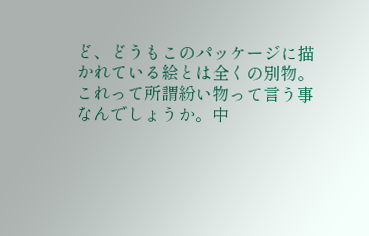ど、どうもこのパッケージに描かれている絵とは全くの別物。これって所謂紛い物って言う事なんでしょうか。中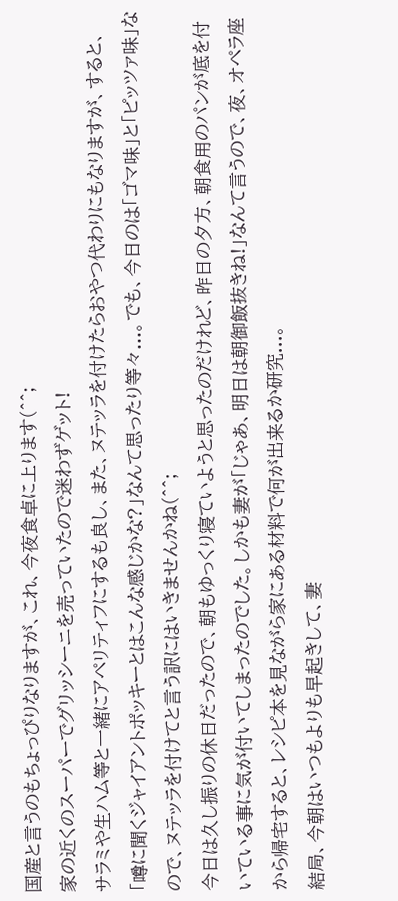国産と言うのもちょっぴりなりますが、これ、今夜食卓に上ります(^^;
家の近くのスーパーでグリッシーニを売っていたので迷わずゲット!
サラミや生ハム等と一緒にアペリティフにするも良し、また、ヌテッラを付けたらおやつ代わりにもなりますが、すると、「噂に聞くジャイアントポッキーとはこんな感じかな?」なんて思ったり等々...。でも、今日のは「ゴマ味」と「ピッツァ味」なので、ヌテッラを付けてと言う訳にはいきませんかね(^^;
今日は久し振りの休日だったので、朝もゆっくり寝ていようと思ったのだけれど、昨日の夕方、朝食用のパンが底を付いている事に気が付いてしまったのでした。しかも妻が「じゃあ、明日は朝御飯抜きね!」なんて言うので、夜、オペラ座から帰宅すると、レシピ本を見ながら家にある材料で何が出来るか研究...。
結局、今朝はいつもよりも早起きして、妻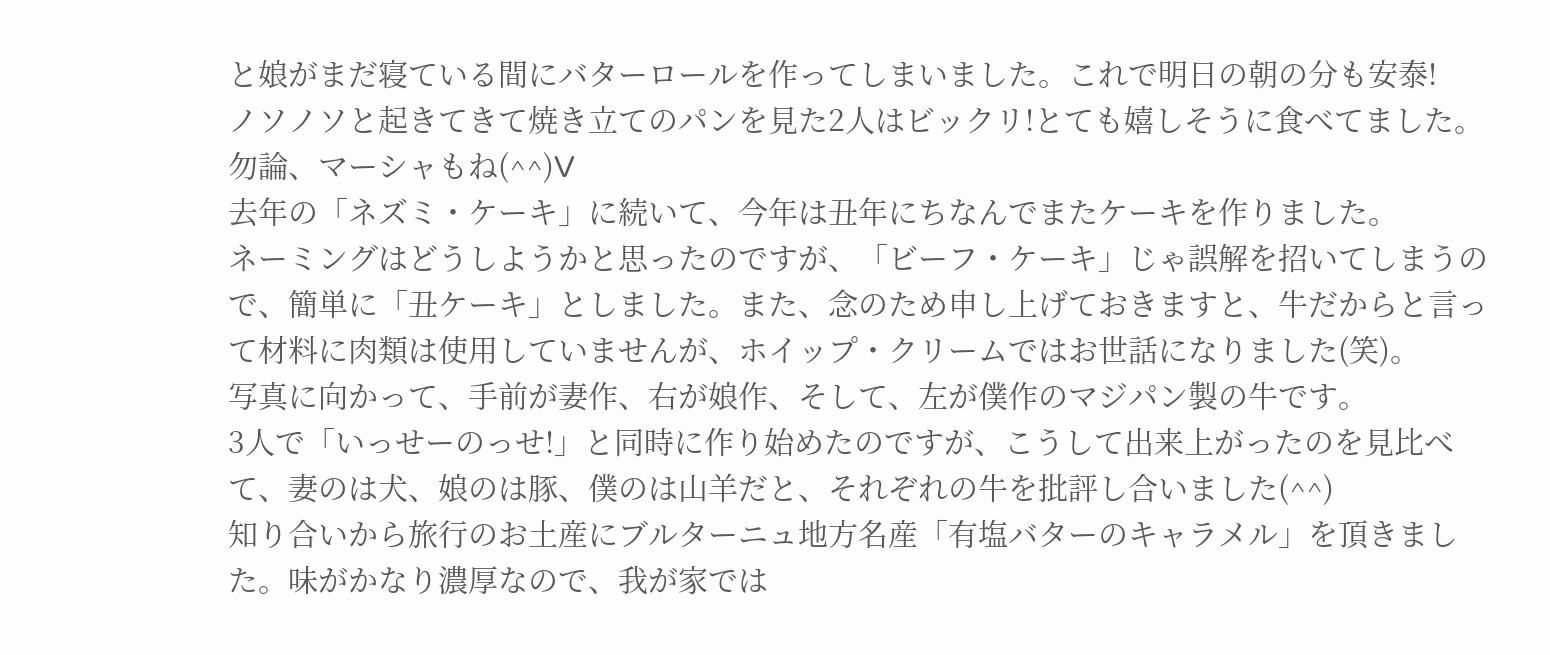と娘がまだ寝ている間にバターロールを作ってしまいました。これで明日の朝の分も安泰!
ノソノソと起きてきて焼き立てのパンを見た2人はビックリ!とても嬉しそうに食べてました。勿論、マーシャもね(^^)V
去年の「ネズミ・ケーキ」に続いて、今年は丑年にちなんでまたケーキを作りました。
ネーミングはどうしようかと思ったのですが、「ビーフ・ケーキ」じゃ誤解を招いてしまうので、簡単に「丑ケーキ」としました。また、念のため申し上げておきますと、牛だからと言って材料に肉類は使用していませんが、ホイップ・クリームではお世話になりました(笑)。
写真に向かって、手前が妻作、右が娘作、そして、左が僕作のマジパン製の牛です。
3人で「いっせーのっせ!」と同時に作り始めたのですが、こうして出来上がったのを見比べて、妻のは犬、娘のは豚、僕のは山羊だと、それぞれの牛を批評し合いました(^^)
知り合いから旅行のお土産にブルターニュ地方名産「有塩バターのキャラメル」を頂きました。味がかなり濃厚なので、我が家では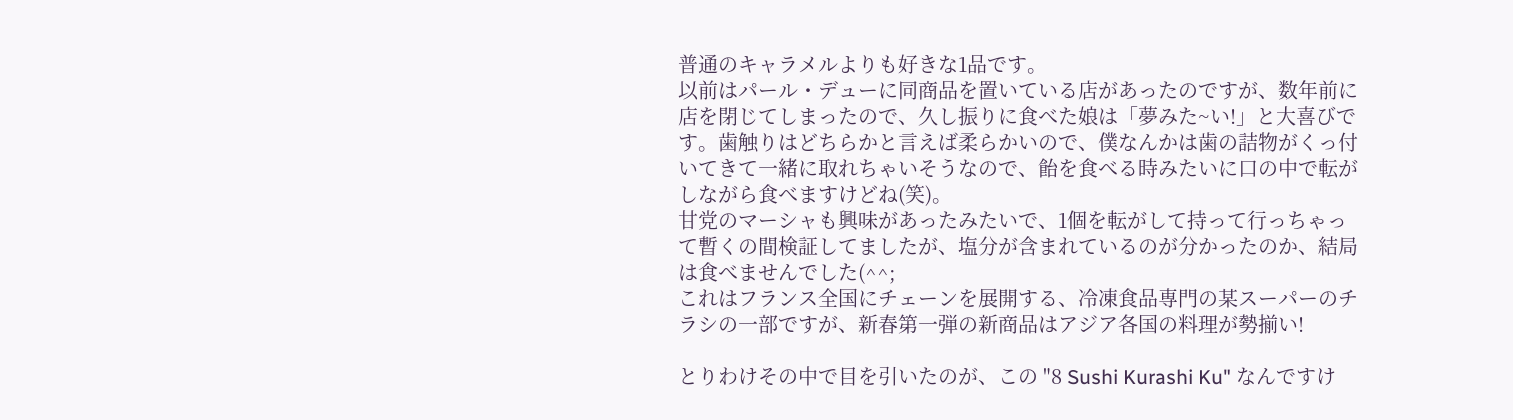普通のキャラメルよりも好きな1品です。
以前はパール・デューに同商品を置いている店があったのですが、数年前に店を閉じてしまったので、久し振りに食べた娘は「夢みた~い!」と大喜びです。歯触りはどちらかと言えば柔らかいので、僕なんかは歯の詰物がくっ付いてきて一緒に取れちゃいそうなので、飴を食べる時みたいに口の中で転がしながら食べますけどね(笑)。
甘党のマーシャも興味があったみたいで、1個を転がして持って行っちゃって暫くの間検証してましたが、塩分が含まれているのが分かったのか、結局は食べませんでした(^^;
これはフランス全国にチェーンを展開する、冷凍食品専門の某スーパーのチラシの一部ですが、新春第一弾の新商品はアジア各国の料理が勢揃い!

とりわけその中で目を引いたのが、この "8 Sushi Kurashi Ku" なんですけ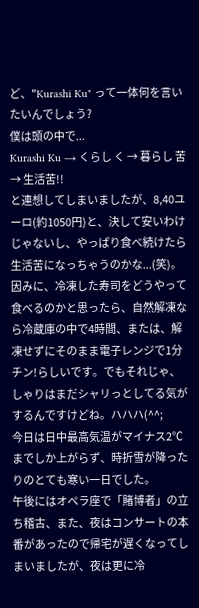ど、"Kurashi Ku" って一体何を言いたいんでしょう?
僕は頭の中で...
Kurashi Ku → くらし く → 暮らし 苦 → 生活苦!!
と連想してしまいましたが、8,40ユーロ(約1050円)と、決して安いわけじゃないし、やっぱり食べ続けたら生活苦になっちゃうのかな...(笑)。
因みに、冷凍した寿司をどうやって食べるのかと思ったら、自然解凍なら冷蔵庫の中で4時間、または、解凍せずにそのまま電子レンジで1分チン!らしいです。でもそれじゃ、しゃりはまだシャリっとしてる気がするんですけどね。ハハハ(^^;
今日は日中最高気温がマイナス2℃までしか上がらず、時折雪が降ったりのとても寒い一日でした。
午後にはオペラ座で「賭博者」の立ち稽古、また、夜はコンサートの本番があったので帰宅が遅くなってしまいましたが、夜は更に冷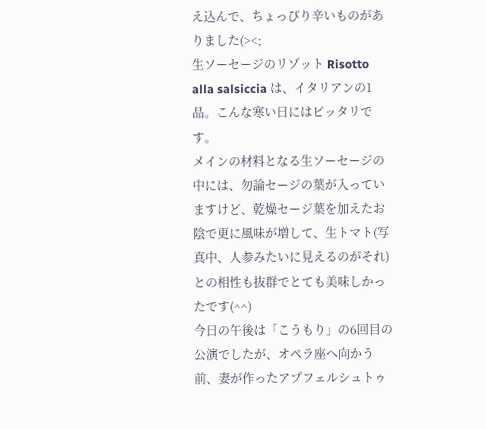え込んで、ちょっぴり辛いものがありました(><;
生ソーセージのリゾット Risotto alla salsiccia は、イタリアンの1品。こんな寒い日にはピッタリです。
メインの材料となる生ソーセージの中には、勿論セージの葉が入っていますけど、乾燥セージ葉を加えたお陰で更に風味が増して、生トマト(写真中、人参みたいに見えるのがそれ)との相性も抜群でとても美味しかったです(^^)
今日の午後は「こうもり」の6回目の公演でしたが、オペラ座へ向かう前、妻が作ったアプフェルシュトゥ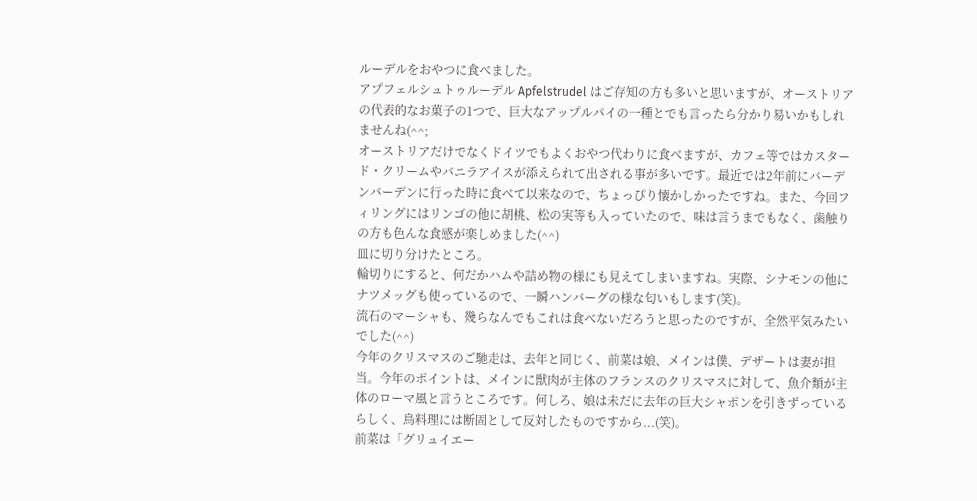ルーデルをおやつに食べました。
アプフェルシュトゥルーデル Apfelstrudel はご存知の方も多いと思いますが、オーストリアの代表的なお菓子の1つで、巨大なアップルパイの一種とでも言ったら分かり易いかもしれませんね(^^;
オーストリアだけでなくドイツでもよくおやつ代わりに食べますが、カフェ等ではカスタード・クリームやバニラアイスが添えられて出される事が多いです。最近では2年前にバーデンバーデンに行った時に食べて以来なので、ちょっぴり懐かしかったですね。また、今回フィリングにはリンゴの他に胡桃、松の実等も入っていたので、味は言うまでもなく、歯触りの方も色んな食感が楽しめました(^^)
皿に切り分けたところ。
輪切りにすると、何だかハムや詰め物の様にも見えてしまいますね。実際、シナモンの他にナツメッグも使っているので、一瞬ハンバーグの様な匂いもします(笑)。
流石のマーシャも、幾らなんでもこれは食べないだろうと思ったのですが、全然平気みたいでした(^^)
今年のクリスマスのご馳走は、去年と同じく、前菜は娘、メインは僕、デザートは妻が担当。今年のポイントは、メインに獣肉が主体のフランスのクリスマスに対して、魚介類が主体のローマ風と言うところです。何しろ、娘は未だに去年の巨大シャポンを引きずっているらしく、鳥料理には断固として反対したものですから...(笑)。
前菜は「グリュイエー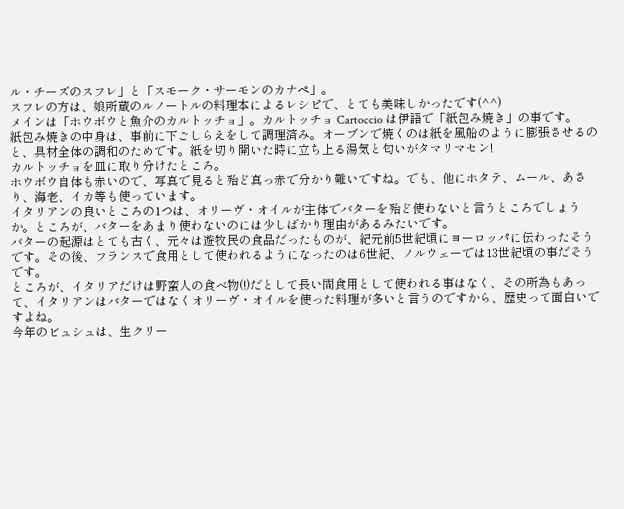ル・チーズのスフレ」と「スモーク・サーモンのカナペ」。
スフレの方は、娘所蔵のルノートルの料理本によるレシピで、とても美味しかったです(^^)
メインは「ホウボウと魚介のカルトッチョ」。カルトッチョ Cartoccio は伊語で「紙包み焼き」の事です。
紙包み焼きの中身は、事前に下ごしらえをして調理済み。オーブンで焼くのは紙を風船のように膨張させるのと、具材全体の調和のためです。紙を切り開いた時に立ち上る湯気と匂いがタマリマセン!
カルトッチョを皿に取り分けたところ。
ホウボウ自体も赤いので、写真で見ると殆ど真っ赤で分かり難いですね。でも、他にホタテ、ムール、あさり、海老、イカ等も使っています。
イタリアンの良いところの1つは、オリーヴ・オイルが主体でバターを殆ど使わないと言うところでしょうか。ところが、バターをあまり使わないのには少しばかり理由があるみたいです。
バターの起源はとても古く、元々は遊牧民の食品だったものが、紀元前5世紀頃にヨーロッパに伝わったそうです。その後、フランスで食用として使われるようになったのは6世紀、ノルウェーでは13世紀頃の事だそうです。
ところが、イタリアだけは野蛮人の食べ物(!)だとして長い間食用として使われる事はなく、その所為もあって、イタリアンはバターではなくオリーヴ・オイルを使った料理が多いと言うのですから、歴史って面白いですよね。
今年のビュシュは、生クリー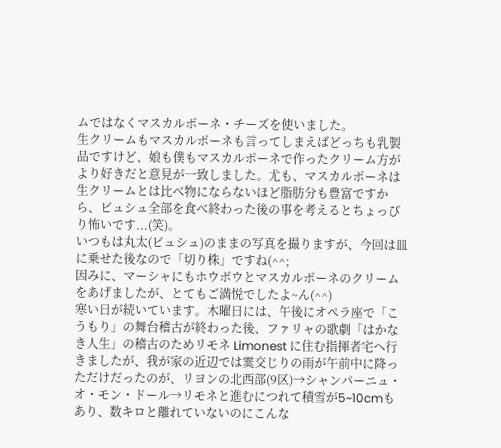ムではなくマスカルポーネ・チーズを使いました。
生クリームもマスカルポーネも言ってしまえばどっちも乳製品ですけど、娘も僕もマスカルポーネで作ったクリーム方がより好きだと意見が一致しました。尤も、マスカルポーネは生クリームとは比べ物にならないほど脂肪分も豊富ですから、ビュシュ全部を食べ終わった後の事を考えるとちょっぴり怖いです...(笑)。
いつもは丸太(ビュシュ)のままの写真を撮りますが、今回は皿に乗せた後なので「切り株」ですね(^^;
因みに、マーシャにもホウボウとマスカルポーネのクリームをあげましたが、とてもご満悦でしたよ~ん(^^)
寒い日が続いています。木曜日には、午後にオペラ座で「こうもり」の舞台稽古が終わった後、ファリャの歌劇「はかなき人生」の稽古のためリモネ Limonest に住む指揮者宅へ行きましたが、我が家の近辺では霙交じりの雨が午前中に降っただけだったのが、リヨンの北西部(9区)→シャンパーニュ・オ・モン・ドール→リモネと進むにつれて積雪が5~10cmもあり、数キロと離れていないのにこんな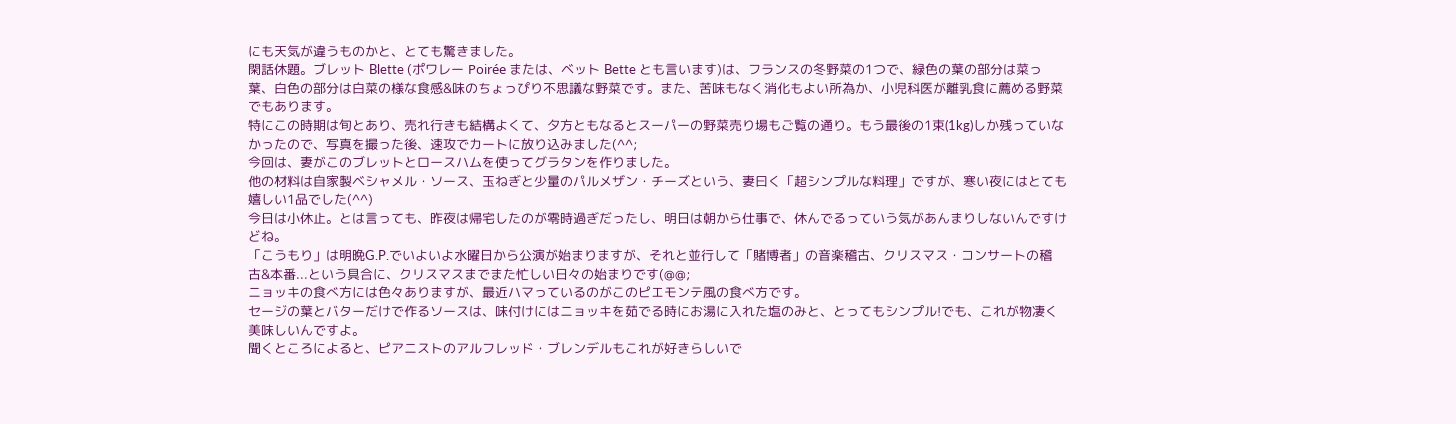にも天気が違うものかと、とても驚きました。
閑話休題。ブレット Blette (ポワレー Poirée または、ベット Bette とも言います)は、フランスの冬野菜の1つで、緑色の葉の部分は菜っ葉、白色の部分は白菜の様な食感&味のちょっぴり不思議な野菜です。また、苦味もなく消化もよい所為か、小児科医が離乳食に薦める野菜でもあります。
特にこの時期は旬とあり、売れ行きも結構よくて、夕方ともなるとスーパーの野菜売り場もご覧の通り。もう最後の1束(1kg)しか残っていなかったので、写真を撮った後、速攻でカートに放り込みました(^^;
今回は、妻がこのブレットとロースハムを使ってグラタンを作りました。
他の材料は自家製ベシャメル・ソース、玉ねぎと少量のパルメザン・チーズという、妻曰く「超シンプルな料理」ですが、寒い夜にはとても嬉しい1品でした(^^)
今日は小休止。とは言っても、昨夜は帰宅したのが零時過ぎだったし、明日は朝から仕事で、休んでるっていう気があんまりしないんですけどね。
「こうもり」は明晩G.P.でいよいよ水曜日から公演が始まりますが、それと並行して「賭博者」の音楽稽古、クリスマス・コンサートの稽古&本番...という具合に、クリスマスまでまた忙しい日々の始まりです(@@;
ニョッキの食べ方には色々ありますが、最近ハマっているのがこのピエモンテ風の食べ方です。
セージの葉とバターだけで作るソースは、味付けにはニョッキを茹でる時にお湯に入れた塩のみと、とってもシンプル!でも、これが物凄く美味しいんですよ。
聞くところによると、ピアニストのアルフレッド・ブレンデルもこれが好きらしいで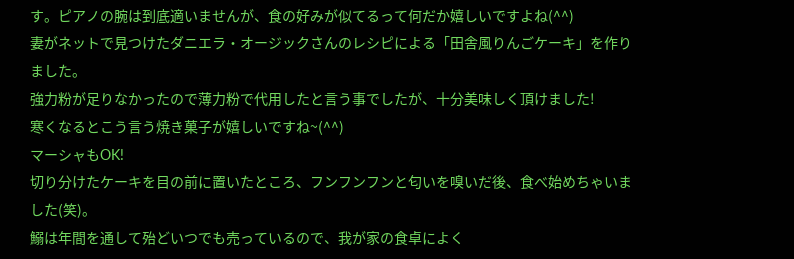す。ピアノの腕は到底適いませんが、食の好みが似てるって何だか嬉しいですよね(^^)
妻がネットで見つけたダニエラ・オージックさんのレシピによる「田舎風りんごケーキ」を作りました。
強力粉が足りなかったので薄力粉で代用したと言う事でしたが、十分美味しく頂けました!
寒くなるとこう言う焼き菓子が嬉しいですね~(^^)
マーシャもOK!
切り分けたケーキを目の前に置いたところ、フンフンフンと匂いを嗅いだ後、食べ始めちゃいました(笑)。
鰯は年間を通して殆どいつでも売っているので、我が家の食卓によく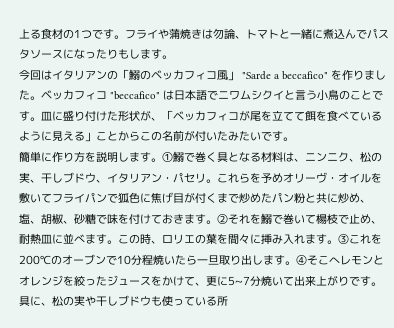上る食材の1つです。フライや蒲焼きは勿論、トマトと一緒に煮込んでパスタソースになったりもします。
今回はイタリアンの「鰯のベッカフィコ風」 "Sarde a beccafico" を作りました。ベッカフィコ "beccafico" は日本語でニワムシクイと言う小鳥のことです。皿に盛り付けた形状が、「ベッカフィコが尾を立てて餌を食べているように見える」ことからこの名前が付いたみたいです。
簡単に作り方を説明します。①鰯で巻く具となる材料は、ニンニク、松の実、干しブドウ、イタリアン・パセリ。これらを予めオリーヴ・オイルを敷いてフライパンで狐色に焦げ目が付くまで炒めたパン粉と共に炒め、塩、胡椒、砂糖で味を付けておきます。②それを鰯で巻いて楊枝で止め、耐熱皿に並べます。この時、ロリエの葉を間々に挿み入れます。③これを200℃のオーブンで10分程焼いたら一旦取り出します。④そこへレモンとオレンジを絞ったジュースをかけて、更に5~7分焼いて出来上がりです。
具に、松の実や干しブドウも使っている所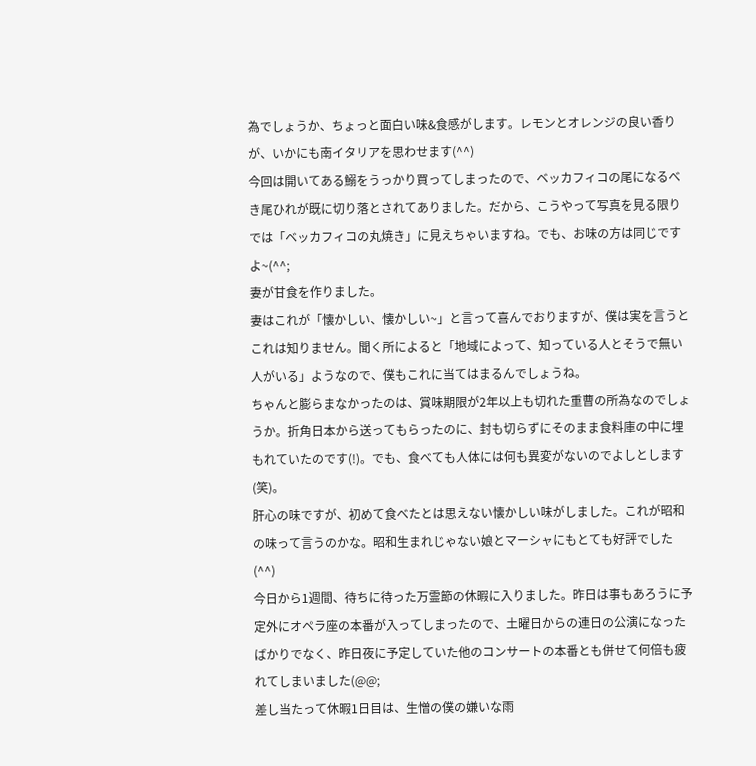為でしょうか、ちょっと面白い味&食感がします。レモンとオレンジの良い香りが、いかにも南イタリアを思わせます(^^)
今回は開いてある鰯をうっかり買ってしまったので、ベッカフィコの尾になるべき尾ひれが既に切り落とされてありました。だから、こうやって写真を見る限りでは「ベッカフィコの丸焼き」に見えちゃいますね。でも、お味の方は同じですよ~(^^;
妻が甘食を作りました。
妻はこれが「懐かしい、懐かしい~」と言って喜んでおりますが、僕は実を言うとこれは知りません。聞く所によると「地域によって、知っている人とそうで無い人がいる」ようなので、僕もこれに当てはまるんでしょうね。
ちゃんと膨らまなかったのは、賞味期限が2年以上も切れた重曹の所為なのでしょうか。折角日本から送ってもらったのに、封も切らずにそのまま食料庫の中に埋もれていたのです(!)。でも、食べても人体には何も異変がないのでよしとします(笑)。
肝心の味ですが、初めて食べたとは思えない懐かしい味がしました。これが昭和の味って言うのかな。昭和生まれじゃない娘とマーシャにもとても好評でした(^^)
今日から1週間、待ちに待った万霊節の休暇に入りました。昨日は事もあろうに予定外にオペラ座の本番が入ってしまったので、土曜日からの連日の公演になったばかりでなく、昨日夜に予定していた他のコンサートの本番とも併せて何倍も疲れてしまいました(@@;
差し当たって休暇1日目は、生憎の僕の嫌いな雨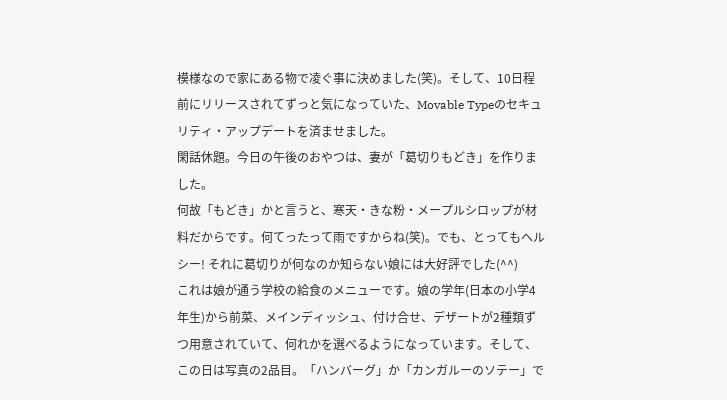模様なので家にある物で凌ぐ事に決めました(笑)。そして、10日程前にリリースされてずっと気になっていた、Movable Typeのセキュリティ・アップデートを済ませました。
閑話休題。今日の午後のおやつは、妻が「葛切りもどき」を作りました。
何故「もどき」かと言うと、寒天・きな粉・メープルシロップが材料だからです。何てったって雨ですからね(笑)。でも、とってもヘルシー! それに葛切りが何なのか知らない娘には大好評でした(^^)
これは娘が通う学校の給食のメニューです。娘の学年(日本の小学4年生)から前菜、メインディッシュ、付け合せ、デザートが2種類ずつ用意されていて、何れかを選べるようになっています。そして、この日は写真の2品目。「ハンバーグ」か「カンガルーのソテー」で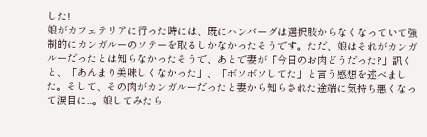した!
娘がカフェテリアに行った時には、既にハンバーグは選択肢からなくなっていて強制的にカンガルーのソテーを取るしかなかったそうです。ただ、娘はそれがカンガルーだったとは知らなかったそうで、あとで妻が「今日のお肉どうだった?」訊くと、「あんまり美味しくなかった」、「ボソボソしてた」と言う感想を述べました。そして、その肉がカンガルーだったと妻から知らされた途端に気持ち悪くなって涙目に...。娘してみたら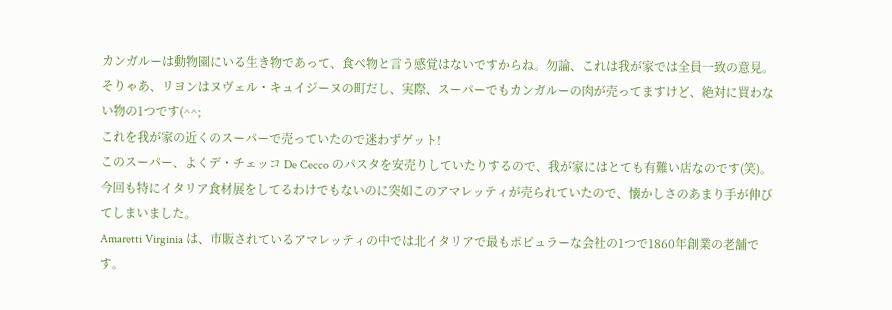カンガルーは動物園にいる生き物であって、食べ物と言う感覚はないですからね。勿論、これは我が家では全員一致の意見。そりゃあ、リヨンはヌヴェル・キュイジーヌの町だし、実際、スーパーでもカンガルーの肉が売ってますけど、絶対に買わない物の1つです(^^;
これを我が家の近くのスーパーで売っていたので迷わずゲット!
このスーパー、よくデ・チェッコ De Cecco のパスタを安売りしていたりするので、我が家にはとても有難い店なのです(笑)。今回も特にイタリア食材展をしてるわけでもないのに突如このアマレッティが売られていたので、懐かしさのあまり手が伸びてしまいました。
Amaretti Virginia は、市販されているアマレッティの中では北イタリアで最もポピュラーな会社の1つで1860年創業の老舗です。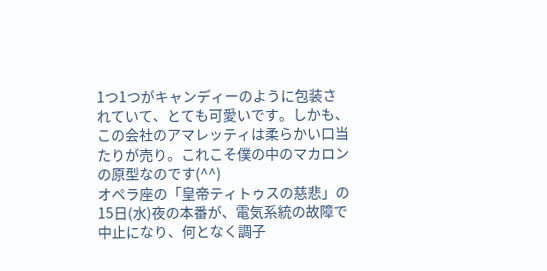1つ1つがキャンディーのように包装されていて、とても可愛いです。しかも、この会社のアマレッティは柔らかい口当たりが売り。これこそ僕の中のマカロンの原型なのです(^^)
オペラ座の「皇帝ティトゥスの慈悲」の15日(水)夜の本番が、電気系統の故障で中止になり、何となく調子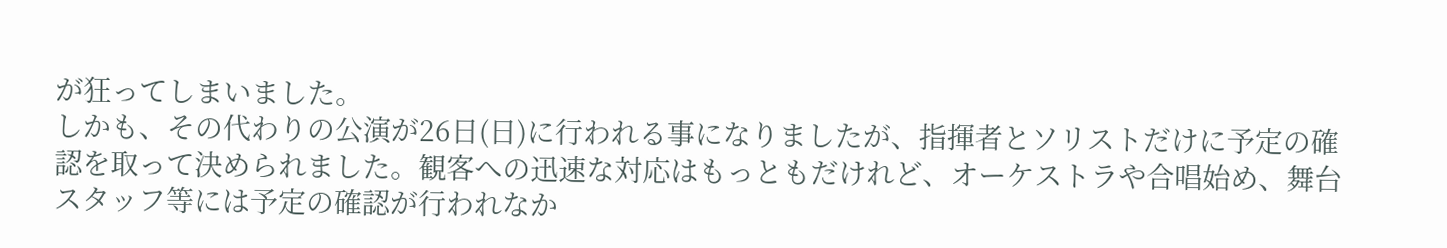が狂ってしまいました。
しかも、その代わりの公演が26日(日)に行われる事になりましたが、指揮者とソリストだけに予定の確認を取って決められました。観客への迅速な対応はもっともだけれど、オーケストラや合唱始め、舞台スタッフ等には予定の確認が行われなか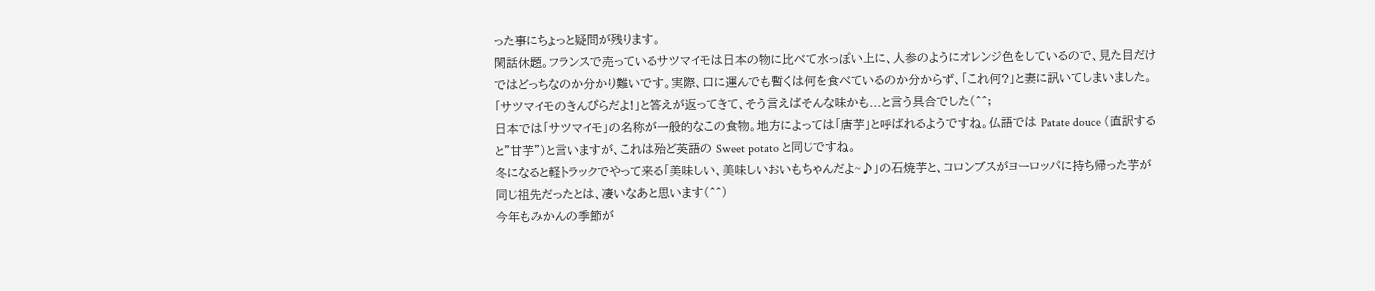った事にちょっと疑問が残ります。
閑話休題。フランスで売っているサツマイモは日本の物に比べて水っぽい上に、人参のようにオレンジ色をしているので、見た目だけではどっちなのか分かり難いです。実際、口に運んでも暫くは何を食べているのか分からず、「これ何?」と妻に訊いてしまいました。「サツマイモのきんぴらだよ!」と答えが返ってきて、そう言えばそんな味かも...と言う具合でした(^^;
日本では「サツマイモ」の名称が一般的なこの食物。地方によっては「唐芋」と呼ばれるようですね。仏語では Patate douce (直訳すると"甘芋")と言いますが、これは殆ど英語の Sweet potato と同じですね。
冬になると軽トラックでやって来る「美味しい、美味しいおいもちゃんだよ~♪」の石焼芋と、コロンブスがヨーロッパに持ち帰った芋が同じ祖先だったとは、凄いなあと思います(^^)
今年もみかんの季節が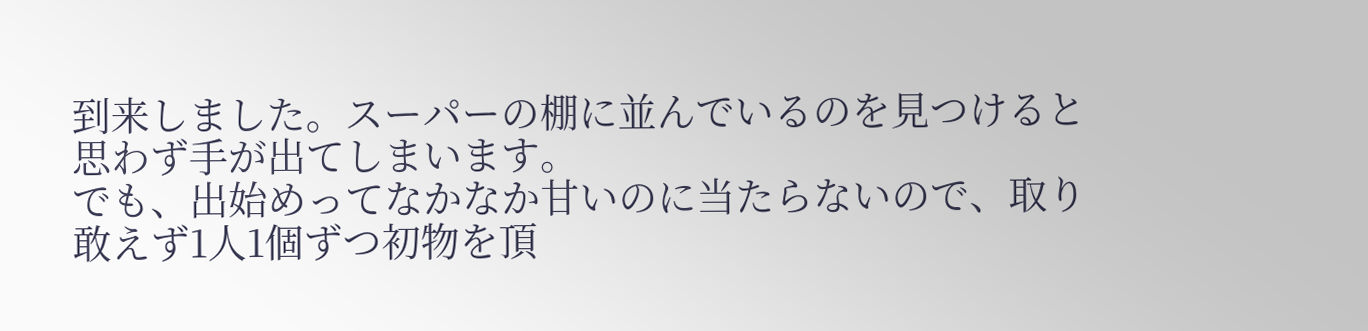到来しました。スーパーの棚に並んでいるのを見つけると思わず手が出てしまいます。
でも、出始めってなかなか甘いのに当たらないので、取り敢えず1人1個ずつ初物を頂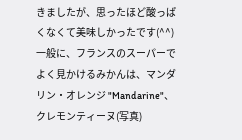きましたが、思ったほど酸っぱくなくて美味しかったです(^^)
一般に、フランスのスーパーでよく見かけるみかんは、マンダリン・オレンジ "Mandarine"、クレモンティーヌ(写真)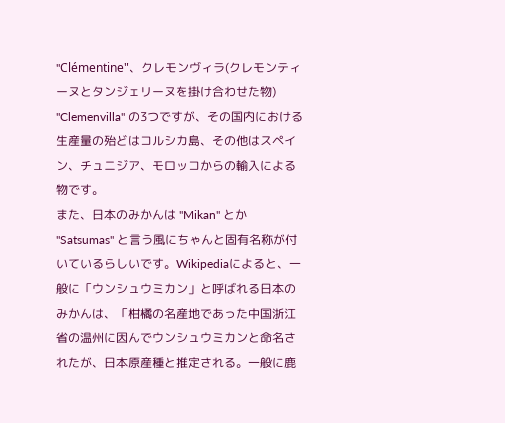"Clémentine"、クレモンヴィラ(クレモンティーヌとタンジェリーヌを掛け合わせた物) "Clemenvilla" の3つですが、その国内における生産量の殆どはコルシカ島、その他はスペイン、チュニジア、モロッコからの輸入による物です。
また、日本のみかんは "Mikan" とか "Satsumas" と言う風にちゃんと固有名称が付いているらしいです。Wikipediaによると、一般に「ウンシュウミカン」と呼ばれる日本のみかんは、「柑橘の名産地であった中国浙江省の温州に因んでウンシュウミカンと命名されたが、日本原産種と推定される。一般に鹿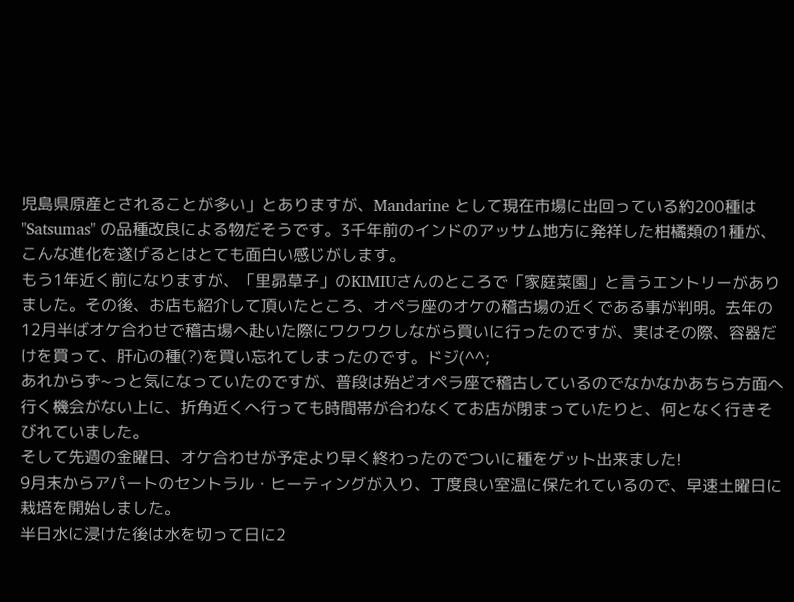児島県原産とされることが多い」とありますが、Mandarine として現在市場に出回っている約200種は "Satsumas" の品種改良による物だそうです。3千年前のインドのアッサム地方に発祥した柑橘類の1種が、こんな進化を遂げるとはとても面白い感じがします。
もう1年近く前になりますが、「里昴草子」のKIMIUさんのところで「家庭菜園」と言うエントリーがありました。その後、お店も紹介して頂いたところ、オペラ座のオケの稽古場の近くである事が判明。去年の12月半ばオケ合わせで稽古場へ赴いた際にワクワクしながら買いに行ったのですが、実はその際、容器だけを買って、肝心の種(?)を買い忘れてしまったのです。ドジ(^^;
あれからず~っと気になっていたのですが、普段は殆どオペラ座で稽古しているのでなかなかあちら方面へ行く機会がない上に、折角近くへ行っても時間帯が合わなくてお店が閉まっていたりと、何となく行きそびれていました。
そして先週の金曜日、オケ合わせが予定より早く終わったのでついに種をゲット出来ました!
9月末からアパートのセントラル・ヒーティングが入り、丁度良い室温に保たれているので、早速土曜日に栽培を開始しました。
半日水に浸けた後は水を切って日に2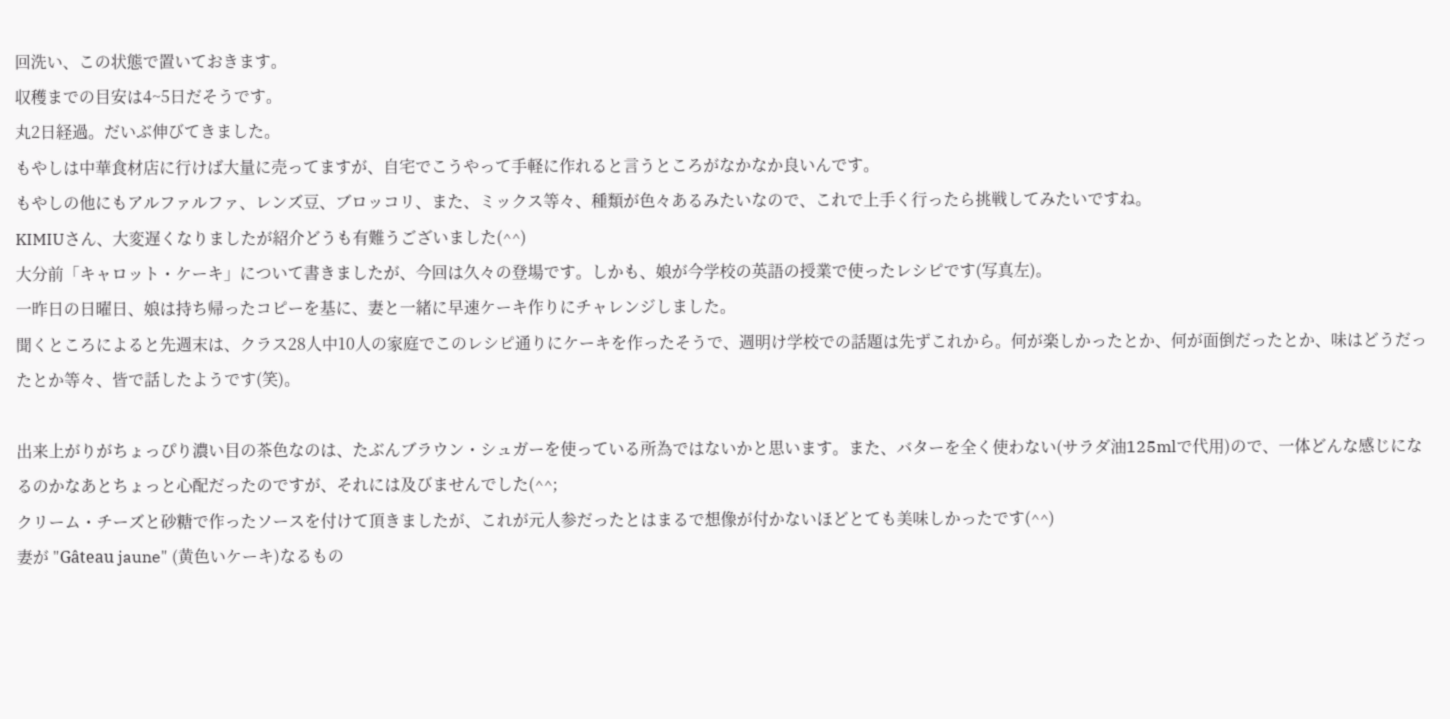回洗い、この状態で置いておきます。
収穫までの目安は4~5日だそうです。
丸2日経過。だいぶ伸びてきました。
もやしは中華食材店に行けば大量に売ってますが、自宅でこうやって手軽に作れると言うところがなかなか良いんです。
もやしの他にもアルファルファ、レンズ豆、ブロッコリ、また、ミックス等々、種類が色々あるみたいなので、これで上手く行ったら挑戦してみたいですね。
KIMIUさん、大変遅くなりましたが紹介どうも有難うございました(^^)
大分前「キャロット・ケーキ」について書きましたが、今回は久々の登場です。しかも、娘が今学校の英語の授業で使ったレシピです(写真左)。
一昨日の日曜日、娘は持ち帰ったコピーを基に、妻と一緒に早速ケーキ作りにチャレンジしました。
聞くところによると先週末は、クラス28人中10人の家庭でこのレシピ通りにケーキを作ったそうで、週明け学校での話題は先ずこれから。何が楽しかったとか、何が面倒だったとか、味はどうだったとか等々、皆で話したようです(笑)。

出来上がりがちょっぴり濃い目の茶色なのは、たぶんブラウン・シュガーを使っている所為ではないかと思います。また、バターを全く使わない(サラダ油125mlで代用)ので、一体どんな感じになるのかなあとちょっと心配だったのですが、それには及びませんでした(^^;
クリーム・チーズと砂糖で作ったソースを付けて頂きましたが、これが元人参だったとはまるで想像が付かないほどとても美味しかったです(^^)
妻が "Gâteau jaune" (黄色いケーキ)なるもの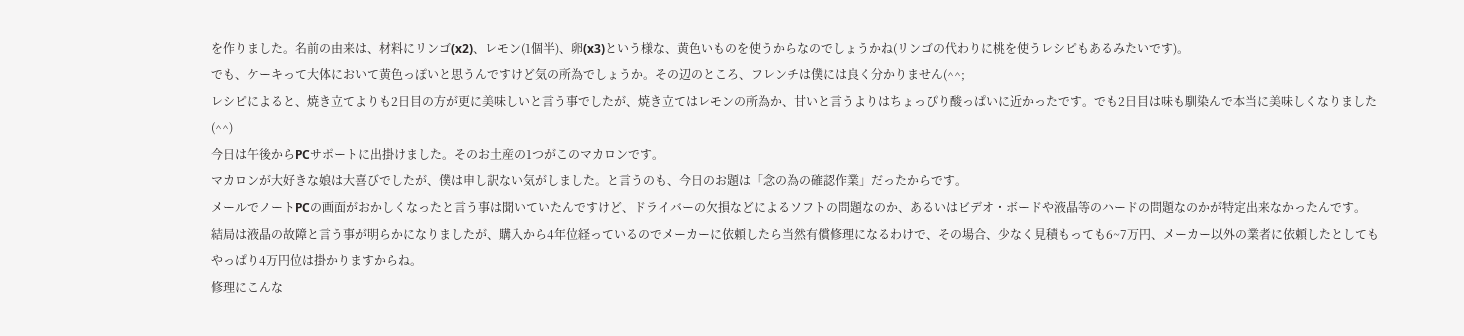を作りました。名前の由来は、材料にリンゴ(x2)、レモン(1個半)、卵(x3)という様な、黄色いものを使うからなのでしょうかね(リンゴの代わりに桃を使うレシピもあるみたいです)。
でも、ケーキって大体において黄色っぽいと思うんですけど気の所為でしょうか。その辺のところ、フレンチは僕には良く分かりません(^^;
レシピによると、焼き立てよりも2日目の方が更に美味しいと言う事でしたが、焼き立てはレモンの所為か、甘いと言うよりはちょっぴり酸っぱいに近かったです。でも2日目は味も馴染んで本当に美味しくなりました(^^)
今日は午後からPCサポートに出掛けました。そのお土産の1つがこのマカロンです。
マカロンが大好きな娘は大喜びでしたが、僕は申し訳ない気がしました。と言うのも、今日のお題は「念の為の確認作業」だったからです。
メールでノートPCの画面がおかしくなったと言う事は聞いていたんですけど、ドライバーの欠損などによるソフトの問題なのか、あるいはビデオ・ボードや液晶等のハードの問題なのかが特定出来なかったんです。
結局は液晶の故障と言う事が明らかになりましたが、購入から4年位経っているのでメーカーに依頼したら当然有償修理になるわけで、その場合、少なく見積もっても6~7万円、メーカー以外の業者に依頼したとしてもやっぱり4万円位は掛かりますからね。
修理にこんな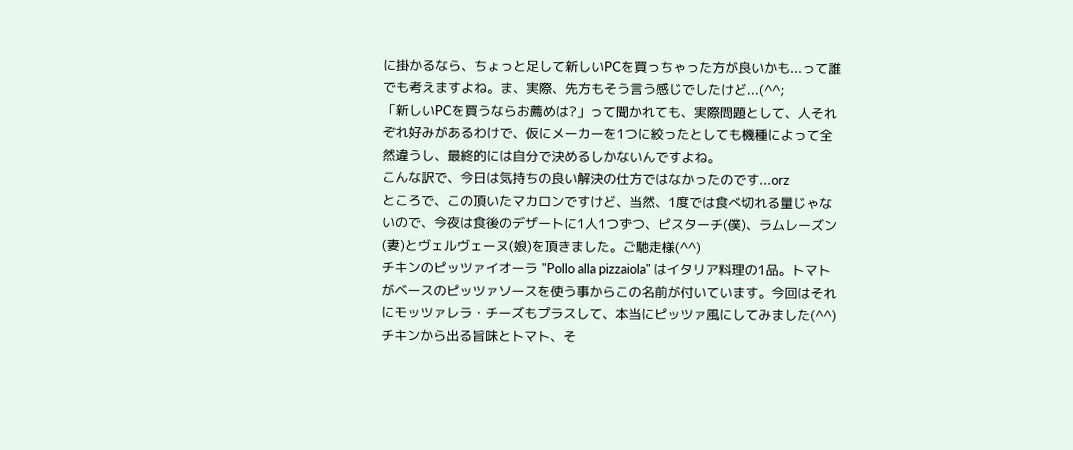に掛かるなら、ちょっと足して新しいPCを買っちゃった方が良いかも...って誰でも考えますよね。ま、実際、先方もそう言う感じでしたけど...(^^;
「新しいPCを買うならお薦めは?」って聞かれても、実際問題として、人それぞれ好みがあるわけで、仮にメーカーを1つに絞ったとしても機種によって全然違うし、最終的には自分で決めるしかないんですよね。
こんな訳で、今日は気持ちの良い解決の仕方ではなかったのです...orz
ところで、この頂いたマカロンですけど、当然、1度では食べ切れる量じゃないので、今夜は食後のデザートに1人1つずつ、ピスターチ(僕)、ラムレーズン(妻)とヴェルヴェーヌ(娘)を頂きました。ご馳走様(^^)
チキンのピッツァイオーラ "Pollo alla pizzaiola" はイタリア料理の1品。トマトがベースのピッツァソースを使う事からこの名前が付いています。今回はそれにモッツァレラ・チーズもプラスして、本当にピッツァ風にしてみました(^^)
チキンから出る旨味とトマト、そ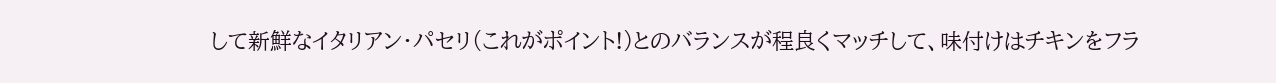して新鮮なイタリアン・パセリ(これがポイント!)とのバランスが程良くマッチして、味付けはチキンをフラ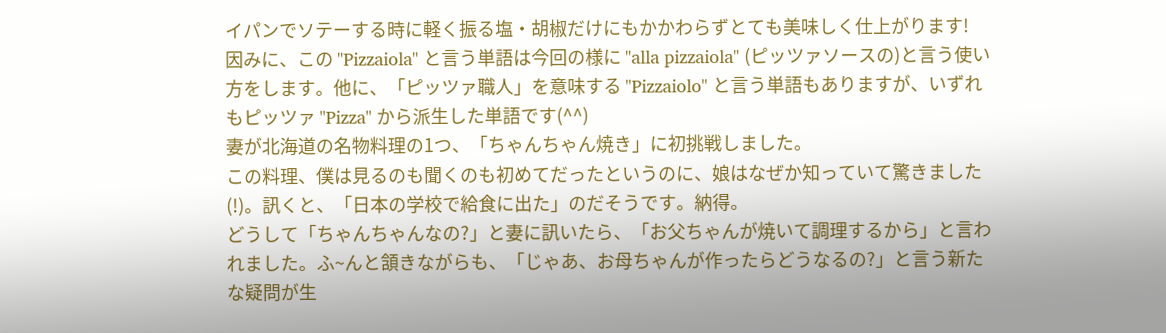イパンでソテーする時に軽く振る塩・胡椒だけにもかかわらずとても美味しく仕上がります!
因みに、この "Pizzaiola" と言う単語は今回の様に "alla pizzaiola" (ピッツァソースの)と言う使い方をします。他に、「ピッツァ職人」を意味する "Pizzaiolo" と言う単語もありますが、いずれもピッツァ "Pizza" から派生した単語です(^^)
妻が北海道の名物料理の1つ、「ちゃんちゃん焼き」に初挑戦しました。
この料理、僕は見るのも聞くのも初めてだったというのに、娘はなぜか知っていて驚きました(!)。訊くと、「日本の学校で給食に出た」のだそうです。納得。
どうして「ちゃんちゃんなの?」と妻に訊いたら、「お父ちゃんが焼いて調理するから」と言われました。ふ~んと頷きながらも、「じゃあ、お母ちゃんが作ったらどうなるの?」と言う新たな疑問が生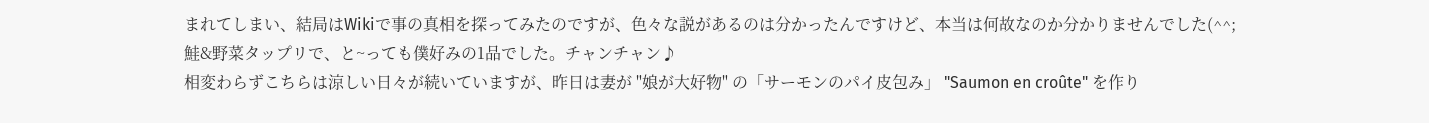まれてしまい、結局はWikiで事の真相を探ってみたのですが、色々な説があるのは分かったんですけど、本当は何故なのか分かりませんでした(^^;
鮭&野菜タップリで、と~っても僕好みの1品でした。チャンチャン♪
相変わらずこちらは涼しい日々が続いていますが、昨日は妻が "娘が大好物" の「サーモンのパイ皮包み」 "Saumon en croûte" を作り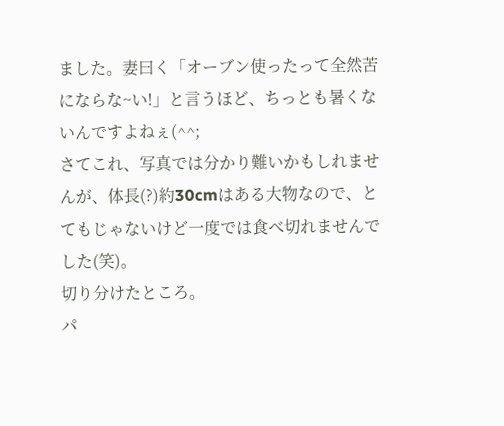ました。妻曰く「オーブン使ったって全然苦にならな~い!」と言うほど、ちっとも暑くないんですよねぇ(^^;
さてこれ、写真では分かり難いかもしれませんが、体長(?)約30cmはある大物なので、とてもじゃないけど一度では食べ切れませんでした(笑)。
切り分けたところ。
パ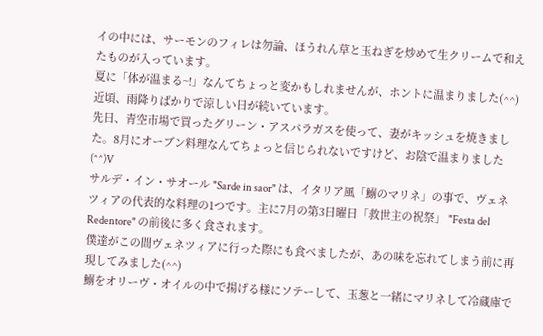イの中には、サーモンのフィレは勿論、ほうれん草と玉ねぎを炒めて生クリームで和えたものが入っています。
夏に「体が温まる~!」なんてちょっと変かもしれませんが、ホントに温まりました(^^)
近頃、雨降りばかりで涼しい日が続いています。
先日、青空市場で買ったグリーン・アスパラガスを使って、妻がキッシュを焼きました。8月にオーブン料理なんてちょっと信じられないですけど、お陰で温まりました(^^)V
サルデ・イン・サオール "Sarde in saor" は、イタリア風「鰯のマリネ」の事で、ヴェネツィアの代表的な料理の1つです。主に7月の第3日曜日「救世主の祝祭」 "Festa del Redentore" の前後に多く食されます。
僕達がこの間ヴェネツィアに行った際にも食べましたが、あの味を忘れてしまう前に再現してみました(^^)
鰯をオリーヴ・オイルの中で揚げる様にソテーして、玉葱と一緒にマリネして冷蔵庫で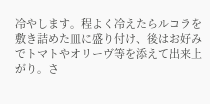冷やします。程よく冷えたらルコラを敷き詰めた皿に盛り付け、後はお好みでトマトやオリーヴ等を添えて出来上がり。さ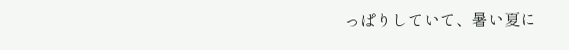っぱりしていて、暑い夏に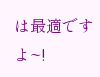は最適ですよ~!